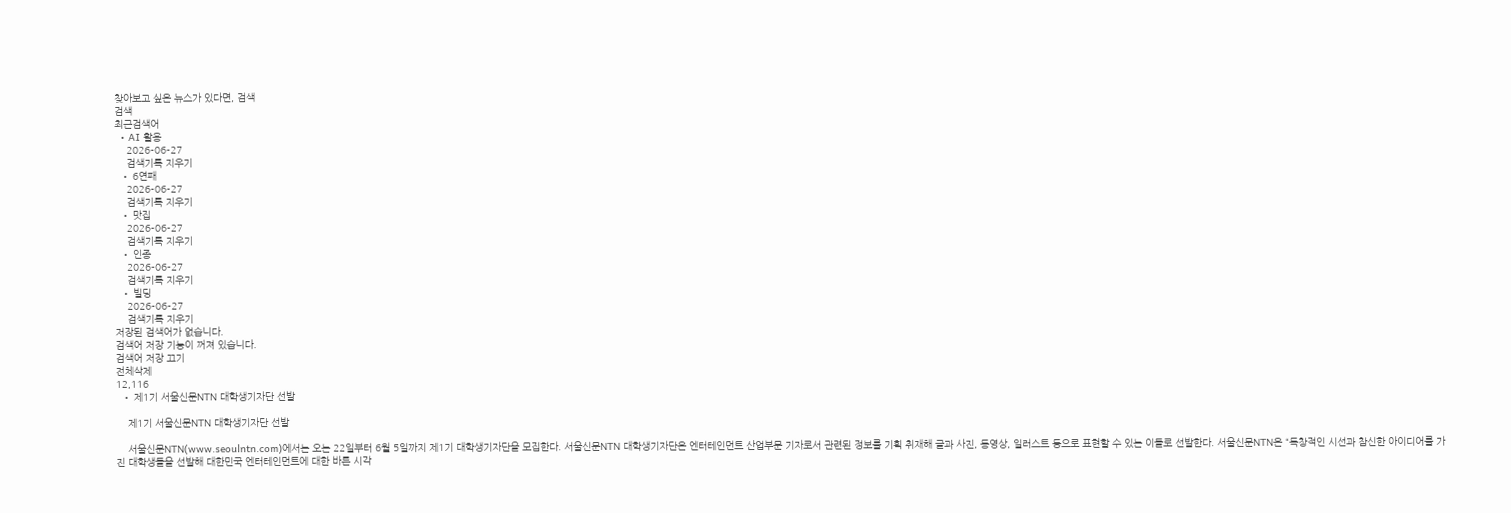찾아보고 싶은 뉴스가 있다면, 검색
검색
최근검색어
  • AI 활용
    2026-06-27
    검색기록 지우기
  • 6연패
    2026-06-27
    검색기록 지우기
  • 맛집
    2026-06-27
    검색기록 지우기
  • 인종
    2026-06-27
    검색기록 지우기
  • 빌딩
    2026-06-27
    검색기록 지우기
저장된 검색어가 없습니다.
검색어 저장 기능이 꺼져 있습니다.
검색어 저장 끄기
전체삭제
12,116
  • 제1기 서울신문NTN 대학생기자단 선발

    제1기 서울신문NTN 대학생기자단 선발

    서울신문NTN(www.seoulntn.com)에서는 오는 22일부터 6월 5일까지 제1기 대학생기자단을 모집한다. 서울신문NTN 대학생기자단은 엔터테인먼트 산업부문 기자로서 관련된 정보를 기획 취재해 글과 사진, 동영상, 일러스트 등으로 표현할 수 있는 이들로 선발한다. 서울신문NTN은 “독창적인 시선과 참신한 아이디어를 가진 대학생들을 선발해 대한민국 엔터테인먼트에 대한 바른 시각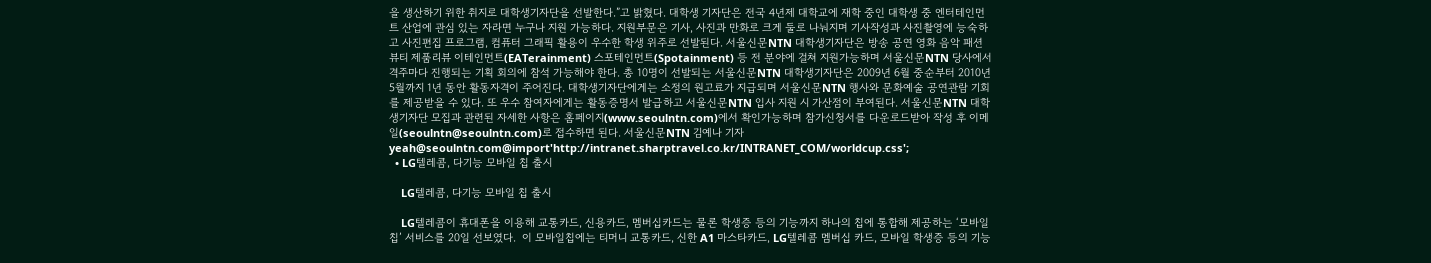을 생산하기 위한 취지로 대학생기자단을 선발한다.”고 밝혔다. 대학생 기자단은 전국 4년제 대학교에 재학 중인 대학생 중 엔터테인먼트 산업에 관심 있는 자라면 누구나 지원 가능하다. 지원부문은 기사, 사진과 만화로 크게 둘로 나눠지며 기사작성과 사진촬영에 능숙하고 사진편집 프로그램, 컴퓨터 그래픽 활용이 우수한 학생 위주로 선발된다. 서울신문NTN 대학생기자단은 방송 공연 영화 음악 패션뷰티 제품리뷰 이테인먼트(EATerainment) 스포테인먼트(Spotainment) 등 전 분야에 걸쳐 지원가능하며 서울신문NTN 당사에서 격주마다 진행되는 기획 회의에 참석 가능해야 한다. 총 10명이 선발되는 서울신문NTN 대학생기자단은 2009년 6월 중순부터 2010년 5월까지 1년 동안 활동자격이 주어진다. 대학생기자단에게는 소정의 원고료가 지급되며 서울신문NTN 행사와 문화예술 공연관람 기회를 제공받을 수 있다. 또 우수 참여자에게는 활동증명서 발급하고 서울신문NTN 입사 지원 시 가산점이 부여된다. 서울신문NTN 대학생기자단 모집과 관련된 자세한 사항은 홈페이지(www.seoulntn.com)에서 확인가능하며 참가신청서를 다운로드받아 작성 후 이메일(seoulntn@seoulntn.com)로 접수하면 된다. 서울신문NTN 김예나 기자 yeah@seoulntn.com@import'http://intranet.sharptravel.co.kr/INTRANET_COM/worldcup.css';
  • LG텔레콤, 다기능 모바일 칩 출시

    LG텔레콤, 다기능 모바일 칩 출시

    LG텔레콤이 휴대폰을 이용해 교통카드, 신용카드, 멤버십카드는 물론 학생증 등의 기능까지 하나의 칩에 통합해 제공하는 ‘모바일칩’ 서비스를 20일 선보였다.  이 모바일칩에는 티머니 교통카드, 신한 A1 마스타카드, LG텔레콤 멤버십 카드, 모바일 학생증 등의 기능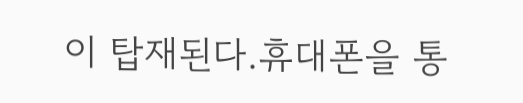이 탑재된다.휴대폰을 통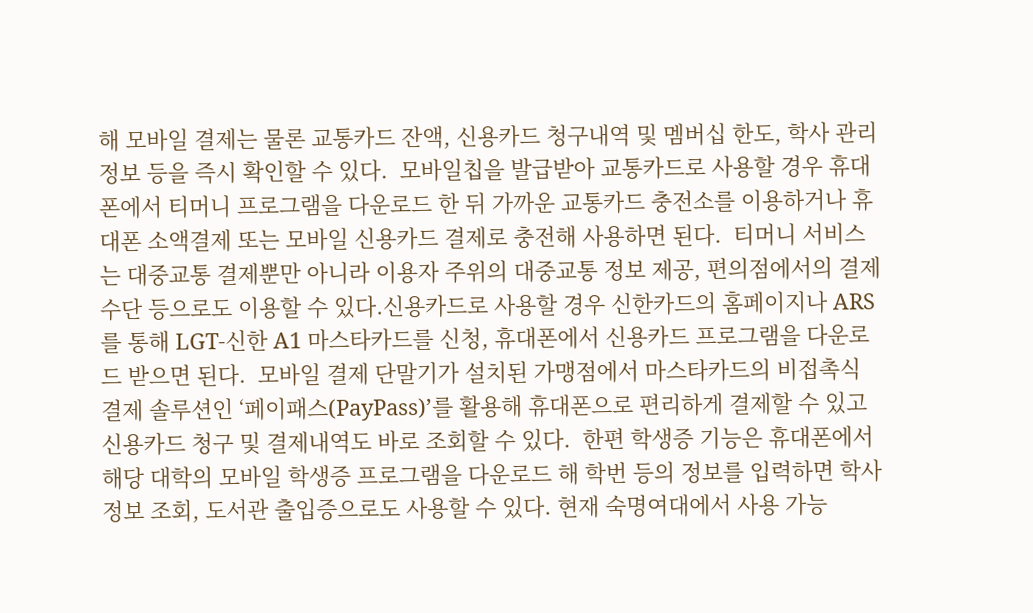해 모바일 결제는 물론 교통카드 잔액, 신용카드 청구내역 및 멤버십 한도, 학사 관리 정보 등을 즉시 확인할 수 있다.  모바일칩을 발급받아 교통카드로 사용할 경우 휴대폰에서 티머니 프로그램을 다운로드 한 뒤 가까운 교통카드 충전소를 이용하거나 휴대폰 소액결제 또는 모바일 신용카드 결제로 충전해 사용하면 된다.  티머니 서비스는 대중교통 결제뿐만 아니라 이용자 주위의 대중교통 정보 제공, 편의점에서의 결제수단 등으로도 이용할 수 있다.신용카드로 사용할 경우 신한카드의 홈페이지나 ARS를 통해 LGT-신한 A1 마스타카드를 신청, 휴대폰에서 신용카드 프로그램을 다운로드 받으면 된다.  모바일 결제 단말기가 설치된 가맹점에서 마스타카드의 비접촉식 결제 솔루션인 ‘페이패스(PayPass)’를 활용해 휴대폰으로 편리하게 결제할 수 있고 신용카드 청구 및 결제내역도 바로 조회할 수 있다.  한편 학생증 기능은 휴대폰에서 해당 대학의 모바일 학생증 프로그램을 다운로드 해 학번 등의 정보를 입력하면 학사정보 조회, 도서관 출입증으로도 사용할 수 있다. 현재 숙명여대에서 사용 가능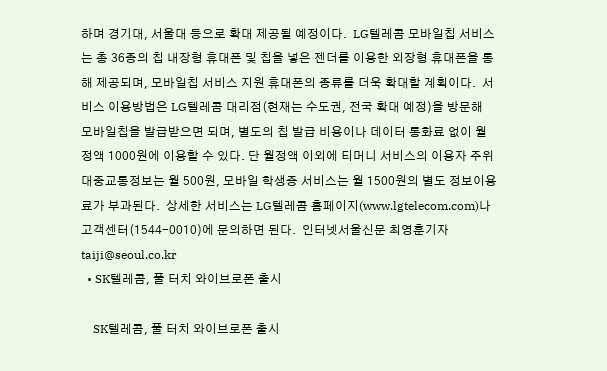하며 경기대, 서울대 등으로 확대 제공될 예정이다.  LG텔레콤 모바일칩 서비스는 총 36종의 칩 내장형 휴대폰 및 칩을 넣은 젠더를 이용한 외장형 휴대폰을 통해 제공되며, 모바일칩 서비스 지원 휴대폰의 종류를 더욱 확대할 계획이다.  서비스 이용방법은 LG텔레콤 대리점(현재는 수도권, 전국 확대 예정)을 방문해 모바일칩을 발급받으면 되며, 별도의 칩 발급 비용이나 데이터 통화료 없이 월정액 1000원에 이용할 수 있다. 단 월정액 이외에 티머니 서비스의 이용자 주위 대중교통정보는 월 500원, 모바일 학생증 서비스는 월 1500원의 별도 정보이용료가 부과된다.  상세한 서비스는 LG텔레콤 홈페이지(www.lgtelecom.com)나 고객센터(1544-0010)에 문의하면 된다.  인터넷서울신문 최영훈기자 taiji@seoul.co.kr
  • SK텔레콤, 풀 터치 와이브로폰 출시

    SK텔레콤, 풀 터치 와이브로폰 출시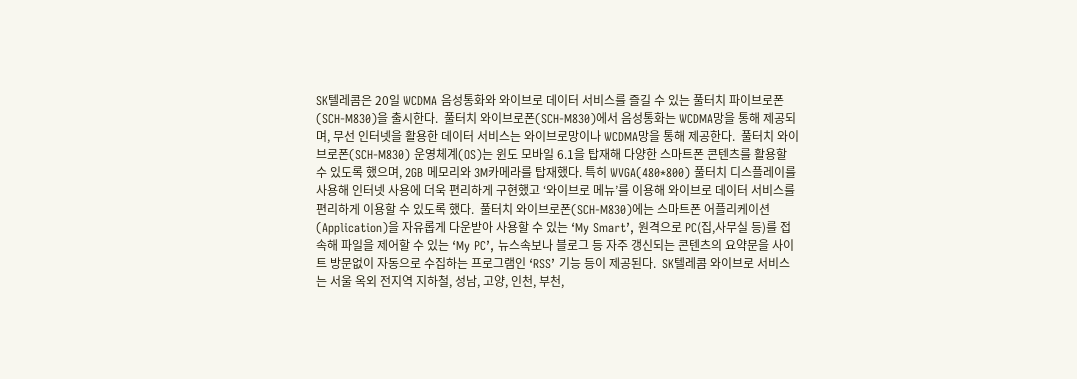SK텔레콤은 20일 WCDMA 음성통화와 와이브로 데이터 서비스를 즐길 수 있는 풀터치 파이브로폰(SCH-M830)을 출시한다.  풀터치 와이브로폰(SCH-M830)에서 음성통화는 WCDMA망을 통해 제공되며, 무선 인터넷을 활용한 데이터 서비스는 와이브로망이나 WCDMA망을 통해 제공한다.  풀터치 와이브로폰(SCH-M830) 운영체계(OS)는 윈도 모바일 6.1을 탑재해 다양한 스마트폰 콘텐츠를 활용할 수 있도록 했으며, 2GB 메모리와 3M카메라를 탑재했다. 특히 WVGA(480*800) 풀터치 디스플레이를 사용해 인터넷 사용에 더욱 편리하게 구현했고 ‘와이브로 메뉴’를 이용해 와이브로 데이터 서비스를 편리하게 이용할 수 있도록 했다.  풀터치 와이브로폰(SCH-M830)에는 스마트폰 어플리케이션(Application)을 자유롭게 다운받아 사용할 수 있는 ‘My Smart’, 원격으로 PC(집,사무실 등)를 접속해 파일을 제어할 수 있는 ‘My PC’, 뉴스속보나 블로그 등 자주 갱신되는 콘텐츠의 요약문을 사이트 방문없이 자동으로 수집하는 프로그램인 ‘RSS’ 기능 등이 제공된다.  SK텔레콤 와이브로 서비스는 서울 옥외 전지역 지하철, 성남, 고양, 인천, 부천,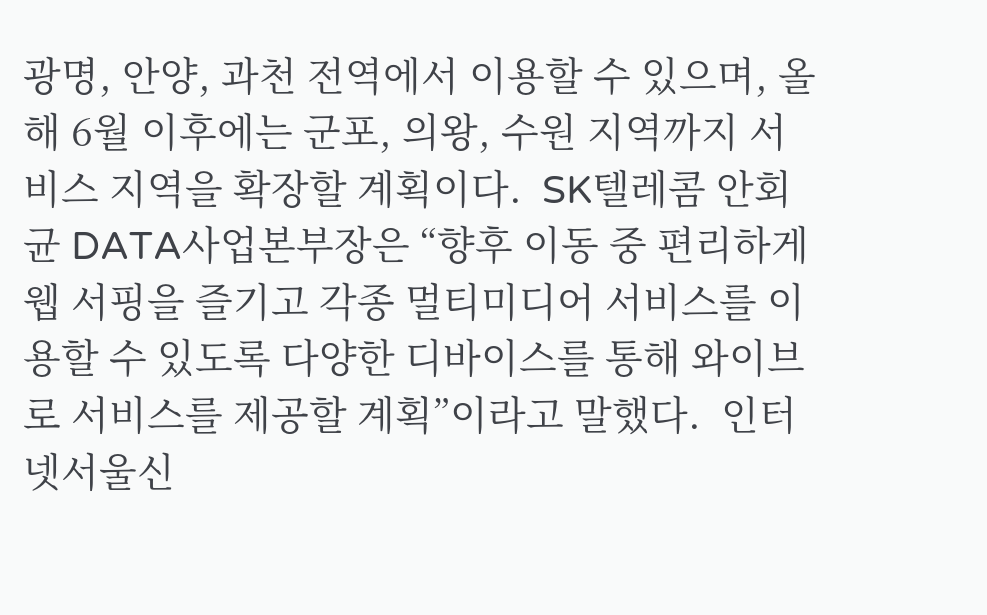광명, 안양, 과천 전역에서 이용할 수 있으며, 올해 6월 이후에는 군포, 의왕, 수원 지역까지 서비스 지역을 확장할 계획이다.  SK텔레콤 안회균 DATA사업본부장은 “향후 이동 중 편리하게 웹 서핑을 즐기고 각종 멀티미디어 서비스를 이용할 수 있도록 다양한 디바이스를 통해 와이브로 서비스를 제공할 계획”이라고 말했다.  인터넷서울신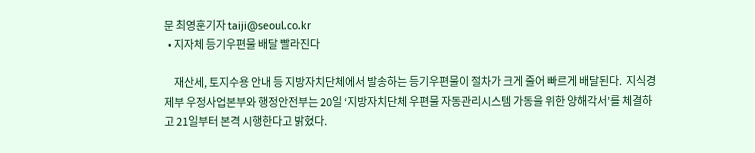문 최영훈기자 taiji@seoul.co.kr
  • 지자체 등기우편물 배달 빨라진다

     재산세, 토지수용 안내 등 지방자치단체에서 발송하는 등기우편물이 절차가 크게 줄어 빠르게 배달된다.  지식경제부 우정사업본부와 행정안전부는 20일 ‘지방자치단체 우편물 자동관리시스템 가동을 위한 양해각서’를 체결하고 21일부터 본격 시행한다고 밝혔다.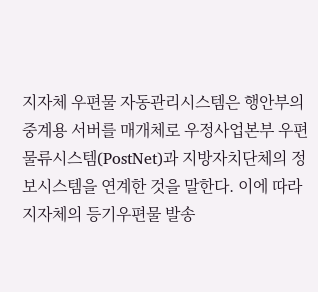지자체 우편물 자동관리시스템은 행안부의 중계용 서버를 매개체로 우정사업본부 우편물류시스템(PostNet)과 지방자치단체의 정보시스템을 연계한 것을 말한다. 이에 따라 지자체의 등기우편물 발송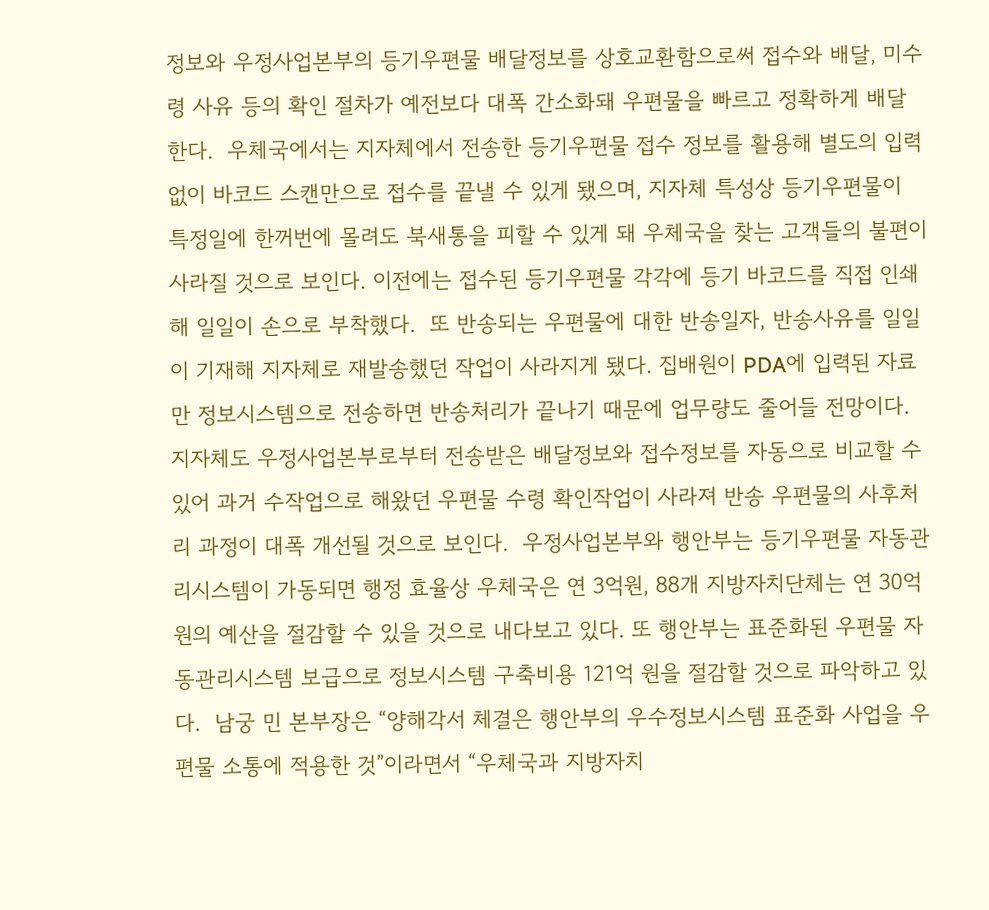정보와 우정사업본부의 등기우편물 배달정보를 상호교환함으로써 접수와 배달, 미수령 사유 등의 확인 절차가 예전보다 대폭 간소화돼 우편물을 빠르고 정확하게 배달한다.  우체국에서는 지자체에서 전송한 등기우편물 접수 정보를 활용해 별도의 입력없이 바코드 스캔만으로 접수를 끝낼 수 있게 됐으며, 지자체 특성상 등기우편물이 특정일에 한꺼번에 몰려도 북새통을 피할 수 있게 돼 우체국을 찾는 고객들의 불편이 사라질 것으로 보인다. 이전에는 접수된 등기우편물 각각에 등기 바코드를 직접 인쇄해 일일이 손으로 부착했다.  또 반송되는 우편물에 대한 반송일자, 반송사유를 일일이 기재해 지자체로 재발송했던 작업이 사라지게 됐다. 집배원이 PDA에 입력된 자료만 정보시스템으로 전송하면 반송처리가 끝나기 때문에 업무량도 줄어들 전망이다.  지자체도 우정사업본부로부터 전송받은 배달정보와 접수정보를 자동으로 비교할 수 있어 과거 수작업으로 해왔던 우편물 수령 확인작업이 사라져 반송 우편물의 사후처리 과정이 대폭 개선될 것으로 보인다.  우정사업본부와 행안부는 등기우편물 자동관리시스템이 가동되면 행정 효율상 우체국은 연 3억원, 88개 지방자치단체는 연 30억원의 예산을 절감할 수 있을 것으로 내다보고 있다. 또 행안부는 표준화된 우편물 자동관리시스템 보급으로 정보시스템 구축비용 121억 원을 절감할 것으로 파악하고 있다.  남궁 민 본부장은 “양해각서 체결은 행안부의 우수정보시스템 표준화 사업을 우편물 소통에 적용한 것”이라면서 “우체국과 지방자치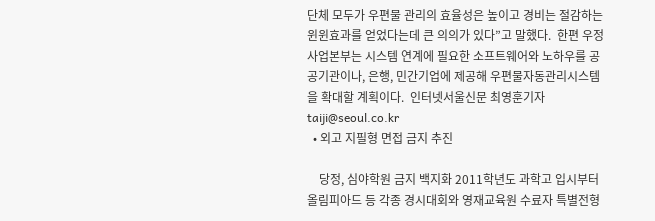단체 모두가 우편물 관리의 효율성은 높이고 경비는 절감하는 윈윈효과를 얻었다는데 큰 의의가 있다”고 말했다.  한편 우정사업본부는 시스템 연계에 필요한 소프트웨어와 노하우를 공공기관이나, 은행, 민간기업에 제공해 우편물자동관리시스템을 확대할 계획이다.  인터넷서울신문 최영훈기자 taiji@seoul.co.kr
  • 외고 지필형 면접 금지 추진

    당정, 심야학원 금지 백지화 2011학년도 과학고 입시부터 올림피아드 등 각종 경시대회와 영재교육원 수료자 특별전형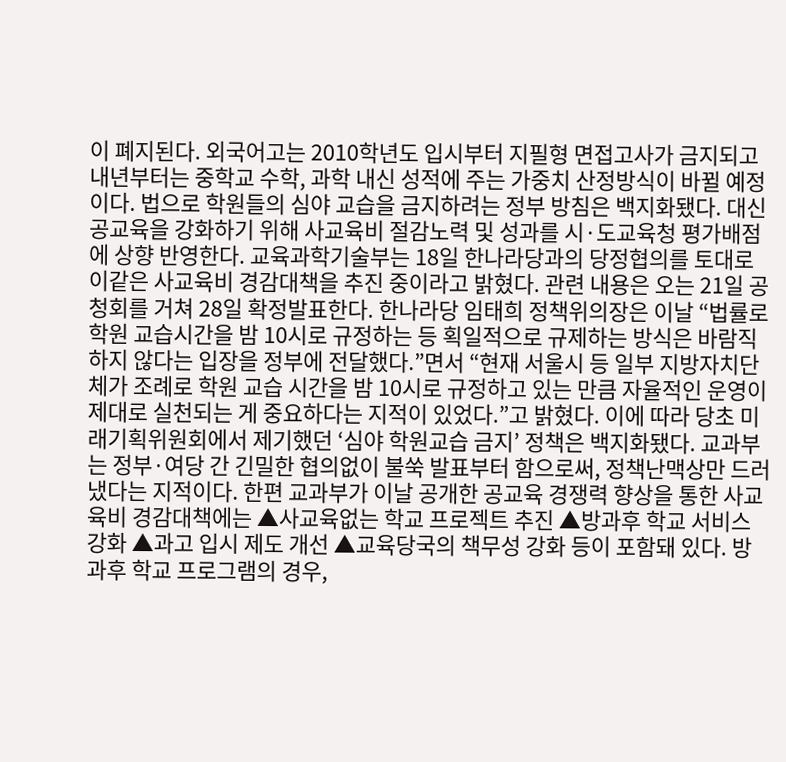이 폐지된다. 외국어고는 2010학년도 입시부터 지필형 면접고사가 금지되고 내년부터는 중학교 수학, 과학 내신 성적에 주는 가중치 산정방식이 바뀔 예정이다. 법으로 학원들의 심야 교습을 금지하려는 정부 방침은 백지화됐다. 대신 공교육을 강화하기 위해 사교육비 절감노력 및 성과를 시·도교육청 평가배점에 상향 반영한다. 교육과학기술부는 18일 한나라당과의 당정협의를 토대로 이같은 사교육비 경감대책을 추진 중이라고 밝혔다. 관련 내용은 오는 21일 공청회를 거쳐 28일 확정발표한다. 한나라당 임태희 정책위의장은 이날 “법률로 학원 교습시간을 밤 10시로 규정하는 등 획일적으로 규제하는 방식은 바람직하지 않다는 입장을 정부에 전달했다.”면서 “현재 서울시 등 일부 지방자치단체가 조례로 학원 교습 시간을 밤 10시로 규정하고 있는 만큼 자율적인 운영이 제대로 실천되는 게 중요하다는 지적이 있었다.”고 밝혔다. 이에 따라 당초 미래기획위원회에서 제기했던 ‘심야 학원교습 금지’ 정책은 백지화됐다. 교과부는 정부·여당 간 긴밀한 협의없이 불쑥 발표부터 함으로써, 정책난맥상만 드러냈다는 지적이다. 한편 교과부가 이날 공개한 공교육 경쟁력 향상을 통한 사교육비 경감대책에는 ▲사교육없는 학교 프로젝트 추진 ▲방과후 학교 서비스 강화 ▲과고 입시 제도 개선 ▲교육당국의 책무성 강화 등이 포함돼 있다. 방과후 학교 프로그램의 경우,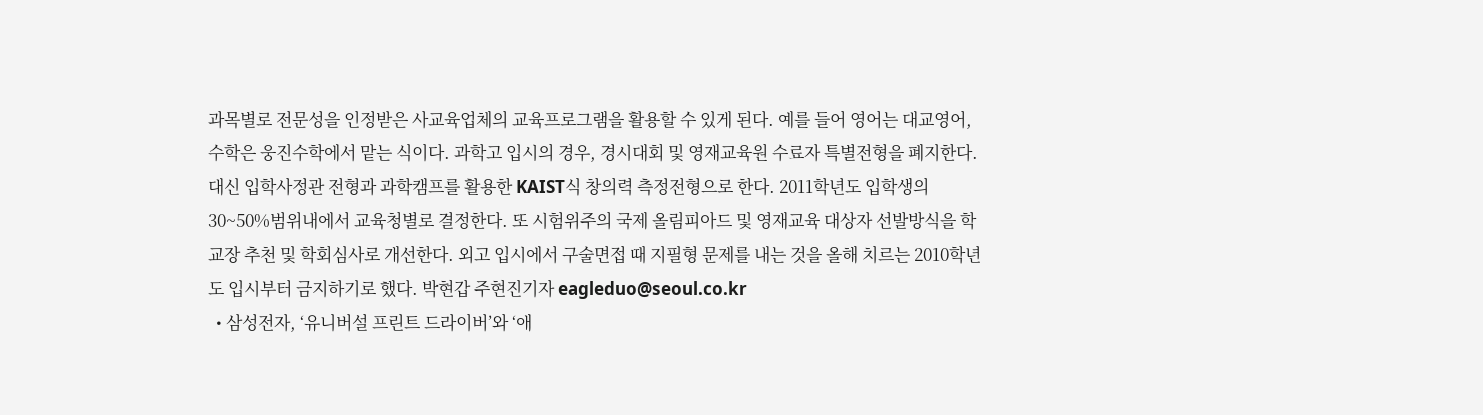과목별로 전문성을 인정받은 사교육업체의 교육프로그램을 활용할 수 있게 된다. 예를 들어 영어는 대교영어, 수학은 웅진수학에서 맡는 식이다. 과학고 입시의 경우, 경시대회 및 영재교육원 수료자 특별전형을 폐지한다. 대신 입학사정관 전형과 과학캠프를 활용한 KAIST식 창의력 측정전형으로 한다. 2011학년도 입학생의 30~50%범위내에서 교육청별로 결정한다. 또 시험위주의 국제 올림피아드 및 영재교육 대상자 선발방식을 학교장 추천 및 학회심사로 개선한다. 외고 입시에서 구술면접 때 지필형 문제를 내는 것을 올해 치르는 2010학년도 입시부터 금지하기로 했다. 박현갑 주현진기자 eagleduo@seoul.co.kr
  • 삼성전자, ‘유니버설 프린트 드라이버’와 ‘애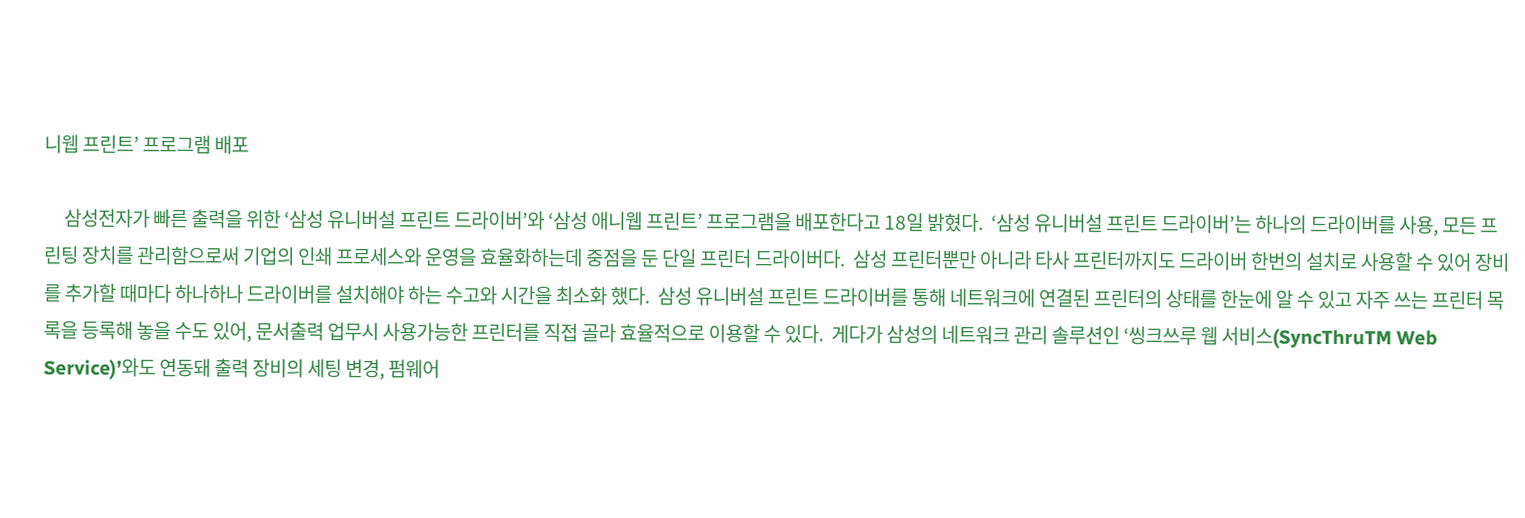니웹 프린트’ 프로그램 배포

     삼성전자가 빠른 출력을 위한 ‘삼성 유니버설 프린트 드라이버’와 ‘삼성 애니웹 프린트’ 프로그램을 배포한다고 18일 밝혔다.  ‘삼성 유니버설 프린트 드라이버’는 하나의 드라이버를 사용, 모든 프린팅 장치를 관리함으로써 기업의 인쇄 프로세스와 운영을 효율화하는데 중점을 둔 단일 프린터 드라이버다.  삼성 프린터뿐만 아니라 타사 프린터까지도 드라이버 한번의 설치로 사용할 수 있어 장비를 추가할 때마다 하나하나 드라이버를 설치해야 하는 수고와 시간을 최소화 했다.  삼성 유니버설 프린트 드라이버를 통해 네트워크에 연결된 프린터의 상태를 한눈에 알 수 있고 자주 쓰는 프린터 목록을 등록해 놓을 수도 있어, 문서출력 업무시 사용가능한 프린터를 직접 골라 효율적으로 이용할 수 있다.  게다가 삼성의 네트워크 관리 솔루션인 ‘씽크쓰루 웹 서비스(SyncThruTM Web Service)’와도 연동돼 출력 장비의 세팅 변경, 펌웨어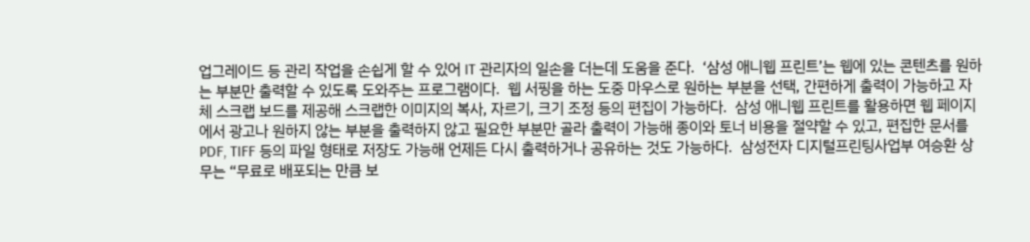업그레이드 등 관리 작업을 손쉽게 할 수 있어 IT 관리자의 일손을 더는데 도움을 준다.  ‘삼성 애니웹 프린트’는 웹에 있는 콘텐츠를 원하는 부분만 출력할 수 있도록 도와주는 프로그램이다.  웹 서핑을 하는 도중 마우스로 원하는 부분을 선택, 간편하게 출력이 가능하고 자체 스크랩 보드를 제공해 스크랩한 이미지의 복사, 자르기, 크기 조정 등의 편집이 가능하다.  삼성 애니웹 프린트를 활용하면 웹 페이지에서 광고나 원하지 않는 부분을 출력하지 않고 필요한 부분만 골라 출력이 가능해 종이와 토너 비용을 절약할 수 있고, 편집한 문서를 PDF, TIFF 등의 파일 형태로 저장도 가능해 언제든 다시 출력하거나 공유하는 것도 가능하다.  삼성전자 디지털프린팅사업부 여승환 상무는 “무료로 배포되는 만큼 보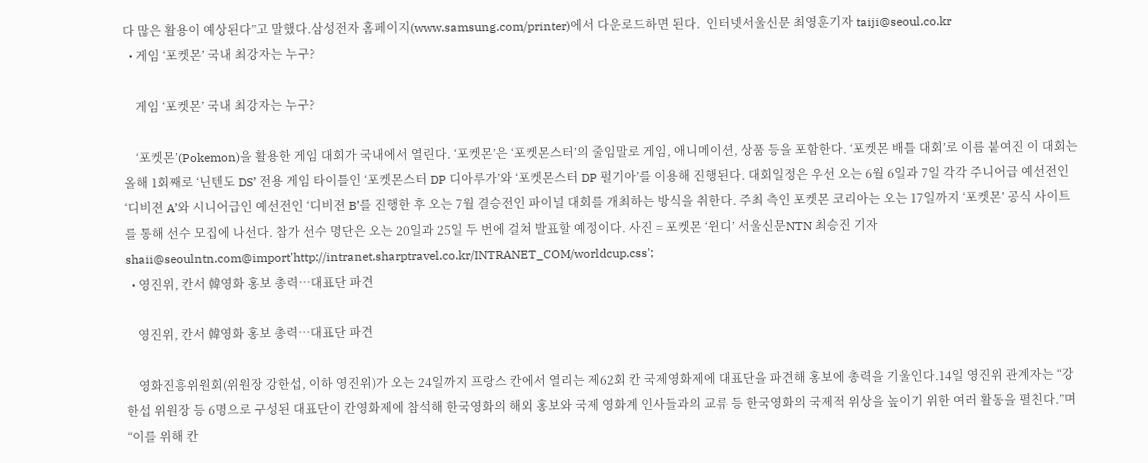다 많은 활용이 예상된다”고 말했다.삼성전자 홈페이지(www.samsung.com/printer)에서 다운로드하면 된다.  인터넷서울신문 최영훈기자 taiji@seoul.co.kr
  • 게임 ‘포켓몬’ 국내 최강자는 누구?

    게임 ‘포켓몬’ 국내 최강자는 누구?

    ‘포켓몬’(Pokemon)을 활용한 게임 대회가 국내에서 열린다. ‘포켓몬’은 ‘포켓몬스터’의 줄임말로 게임, 애니메이션, 상품 등을 포함한다. ‘포켓몬 배틀 대회’로 이름 붙여진 이 대회는 올해 1회째로 ‘닌텐도 DS’ 전용 게임 타이틀인 ‘포켓몬스터 DP 디아루가’와 ‘포켓몬스터 DP 펄기아’를 이용해 진행된다. 대회일정은 우선 오는 6월 6일과 7일 각각 주니어급 예선전인 ‘디비젼 A’와 시니어급인 예선전인 ‘디비젼 B’를 진행한 후 오는 7월 결승전인 파이널 대회를 개최하는 방식을 취한다. 주최 측인 포켓몬 코리아는 오는 17일까지 ‘포켓몬’ 공식 사이트를 통해 선수 모집에 나선다. 참가 선수 명단은 오는 20일과 25일 두 번에 걸쳐 발표할 예정이다. 사진 = 포켓몬 ‘윈디’ 서울신문NTN 최승진 기자 shaii@seoulntn.com@import'http://intranet.sharptravel.co.kr/INTRANET_COM/worldcup.css';
  • 영진위, 칸서 韓영화 홍보 총력…대표단 파견

    영진위, 칸서 韓영화 홍보 총력…대표단 파견

    영화진흥위원회(위원장 강한섭, 이하 영진위)가 오는 24일까지 프랑스 칸에서 열리는 제62회 칸 국제영화제에 대표단을 파견해 홍보에 총력을 기울인다.14일 영진위 관계자는 “강한섭 위원장 등 6명으로 구성된 대표단이 칸영화제에 참석해 한국영화의 해외 홍보와 국제 영화계 인사들과의 교류 등 한국영화의 국제적 위상을 높이기 위한 여러 활동을 펼친다.”며 “이를 위해 칸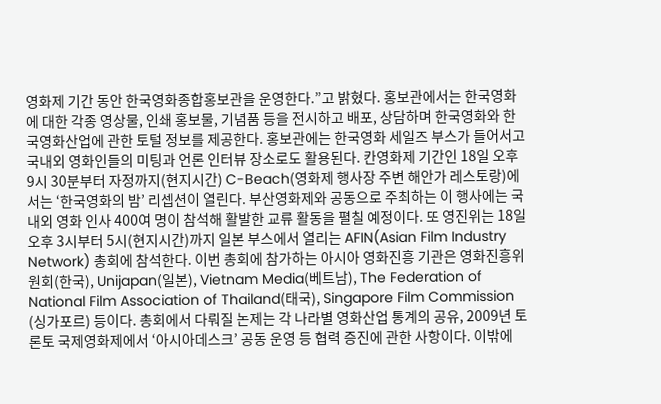영화제 기간 동안 한국영화종합홍보관을 운영한다.”고 밝혔다. 홍보관에서는 한국영화에 대한 각종 영상물, 인쇄 홍보물, 기념품 등을 전시하고 배포, 상담하며 한국영화와 한국영화산업에 관한 토털 정보를 제공한다. 홍보관에는 한국영화 세일즈 부스가 들어서고 국내외 영화인들의 미팅과 언론 인터뷰 장소로도 활용된다. 칸영화제 기간인 18일 오후 9시 30분부터 자정까지(현지시간) C-Beach(영화제 행사장 주변 해안가 레스토랑)에서는 ‘한국영화의 밤’ 리셉션이 열린다. 부산영화제와 공동으로 주최하는 이 행사에는 국내외 영화 인사 400여 명이 참석해 활발한 교류 활동을 펼칠 예정이다. 또 영진위는 18일 오후 3시부터 5시(현지시간)까지 일본 부스에서 열리는 AFIN(Asian Film Industry Network) 총회에 참석한다. 이번 총회에 참가하는 아시아 영화진흥 기관은 영화진흥위원회(한국), Unijapan(일본), Vietnam Media(베트남), The Federation of National Film Association of Thailand(태국), Singapore Film Commission (싱가포르) 등이다. 총회에서 다뤄질 논제는 각 나라별 영화산업 통계의 공유, 2009년 토론토 국제영화제에서 ‘아시아데스크’ 공동 운영 등 협력 증진에 관한 사항이다. 이밖에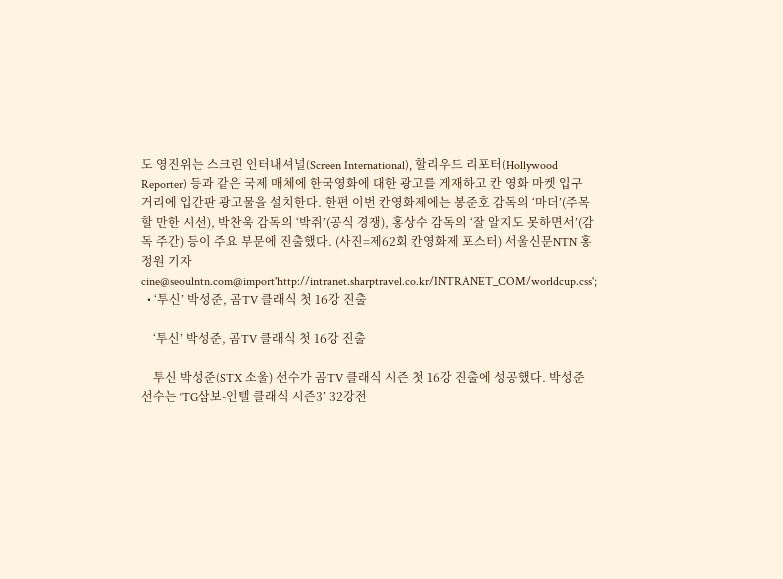도 영진위는 스크린 인터내셔널(Screen International), 할리우드 리포터(Hollywood Reporter) 등과 같은 국제 매체에 한국영화에 대한 광고를 게재하고 칸 영화 마켓 입구 거리에 입간판 광고물을 설치한다. 한편 이번 칸영화제에는 봉준호 감독의 ‘마더’(주목할 만한 시선), 박찬욱 감독의 ‘박쥐’(공식 경쟁), 홍상수 감독의 ‘잘 알지도 못하면서’(감독 주간) 등이 주요 부문에 진출했다. (사진=제62회 칸영화제 포스터) 서울신문NTN 홍정원 기자 cine@seoulntn.com@import'http://intranet.sharptravel.co.kr/INTRANET_COM/worldcup.css';
  • ‘투신’ 박성준, 곰TV 클래식 첫 16강 진출

    ‘투신’ 박성준, 곰TV 클래식 첫 16강 진출

    투신 박성준(STX 소울) 선수가 곰TV 클래식 시즌 첫 16강 진출에 성공했다. 박성준 선수는 ‘TG삼보-인텔 클래식 시즌3’ 32강전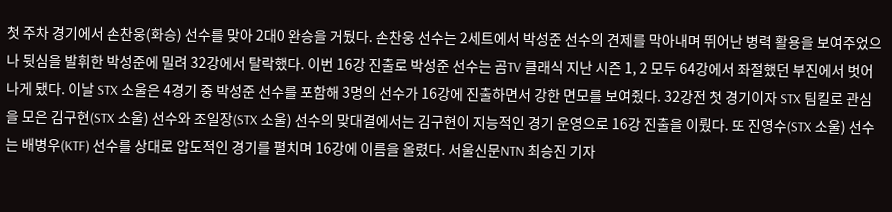첫 주차 경기에서 손찬웅(화승) 선수를 맞아 2대0 완승을 거뒀다. 손찬웅 선수는 2세트에서 박성준 선수의 견제를 막아내며 뛰어난 병력 활용을 보여주었으나 뒷심을 발휘한 박성준에 밀려 32강에서 탈락했다. 이번 16강 진출로 박성준 선수는 곰TV 클래식 지난 시즌 1, 2 모두 64강에서 좌절했던 부진에서 벗어나게 됐다. 이날 STX 소울은 4경기 중 박성준 선수를 포함해 3명의 선수가 16강에 진출하면서 강한 면모를 보여줬다. 32강전 첫 경기이자 STX 팀킬로 관심을 모은 김구현(STX 소울) 선수와 조일장(STX 소울) 선수의 맞대결에서는 김구현이 지능적인 경기 운영으로 16강 진출을 이뤘다. 또 진영수(STX 소울) 선수는 배병우(KTF) 선수를 상대로 압도적인 경기를 펼치며 16강에 이름을 올렸다. 서울신문NTN 최승진 기자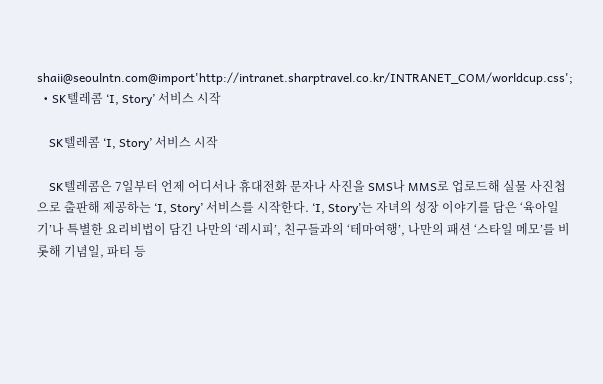shaii@seoulntn.com@import'http://intranet.sharptravel.co.kr/INTRANET_COM/worldcup.css';
  • SK텔레콤 ‘I, Story’ 서비스 시작

    SK텔레콤 ‘I, Story’ 서비스 시작

    SK텔레콤은 7일부터 언제 어디서나 휴대전화 문자나 사진을 SMS나 MMS로 업로드해 실물 사진첩으로 출판해 제공하는 ‘I, Story’ 서비스를 시작한다. ‘I, Story’는 자녀의 성장 이야기를 담은 ‘육아일기’나 특별한 요리비법이 담긴 나만의 ‘레시피’, 친구들과의 ‘테마여행’, 나만의 패션 ‘스타일 메모’를 비롯해 기념일, 파티 등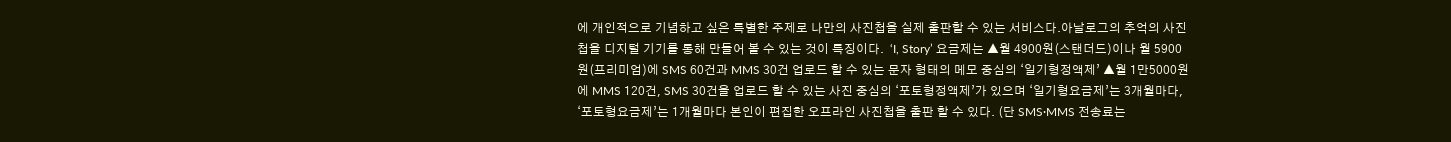에 개인적으로 기념하고 싶은 특별한 주제로 나만의 사진첩을 실제 출판할 수 있는 서비스다.아날로그의 추억의 사진첩을 디지털 기기를 통해 만들어 볼 수 있는 것이 특징이다.  ‘I, Story’ 요금제는 ▲월 4900원(스탠더드)이나 월 5900원(프리미엄)에 SMS 60건과 MMS 30건 업로드 할 수 있는 문자 형태의 메모 중심의 ‘일기형정액제’ ▲월 1만5000원에 MMS 120건, SMS 30건을 업로드 할 수 있는 사진 중심의 ‘포토형정액제’가 있으며 ‘일기형요금제’는 3개월마다, ‘포토형요금제’는 1개월마다 본인이 편집한 오프라인 사진첩을 출판 할 수 있다. (단 SMS∙MMS 전송료는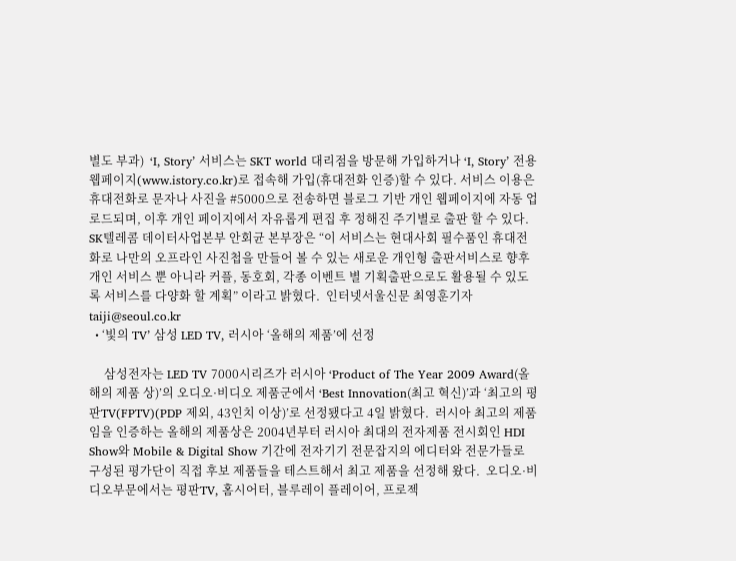별도 부과)  ‘I, Story’ 서비스는 SKT world 대리점을 방문해 가입하거나 ‘I, Story’ 전용 웹페이지(www.istory.co.kr)로 접속해 가입(휴대전화 인증)할 수 있다. 서비스 이용은 휴대전화로 문자나 사진을 #5000으로 전송하면 블로그 기반 개인 웹페이지에 자동 업로드되며, 이후 개인 페이지에서 자유롭게 편집 후 정해진 주기별로 출판 할 수 있다.  SK텔레콤 데이터사업본부 안회균 본부장은 “이 서비스는 현대사회 필수품인 휴대전화로 나만의 오프라인 사진첩을 만들어 볼 수 있는 새로운 개인형 출판서비스로 향후 개인 서비스 뿐 아니라 커플, 동호회, 각종 이벤트 별 기획출판으로도 활용될 수 있도록 서비스를 다양화 할 계획” 이라고 밝혔다.  인터넷서울신문 최영훈기자 taiji@seoul.co.kr
  • ‘빛의 TV’ 삼성 LED TV, 러시아 ‘올해의 제품’에 선정

     삼성전자는 LED TV 7000시리즈가 러시아 ‘Product of The Year 2009 Award(올해의 제품 상)’의 오디오·비디오 제품군에서 ‘Best Innovation(최고 혁신)’과 ‘최고의 평판TV(FPTV)(PDP 제외, 43인치 이상)’로 선정됐다고 4일 밝혔다.  러시아 최고의 제품임을 인증하는 올해의 제품상은 2004년부터 러시아 최대의 전자제품 전시회인 HDI Show와 Mobile & Digital Show 기간에 전자기기 전문잡지의 에디터와 전문가들로 구성된 평가단이 직접 후보 제품들을 테스트해서 최고 제품을 선정해 왔다.  오디오·비디오부문에서는 평판TV, 홈시어터, 블루레이 플레이어, 프로젝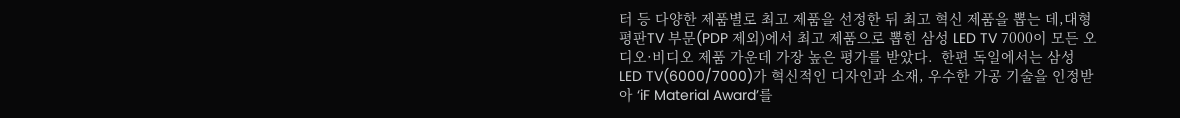터 등 다양한 제품별로 최고 제품을 선정한 뒤 최고 혁신 제품을 뽑는 데,대형 평판TV 부문(PDP 제외)에서 최고 제품으로 뽑힌 삼성 LED TV 7000이 모든 오디오·비디오 제품 가운데 가장 높은 평가를 받았다.  한편 독일에서는 삼성 LED TV(6000/7000)가 혁신적인 디자인과 소재, 우수한 가공 기술을 인정받아 ‘iF Material Award’를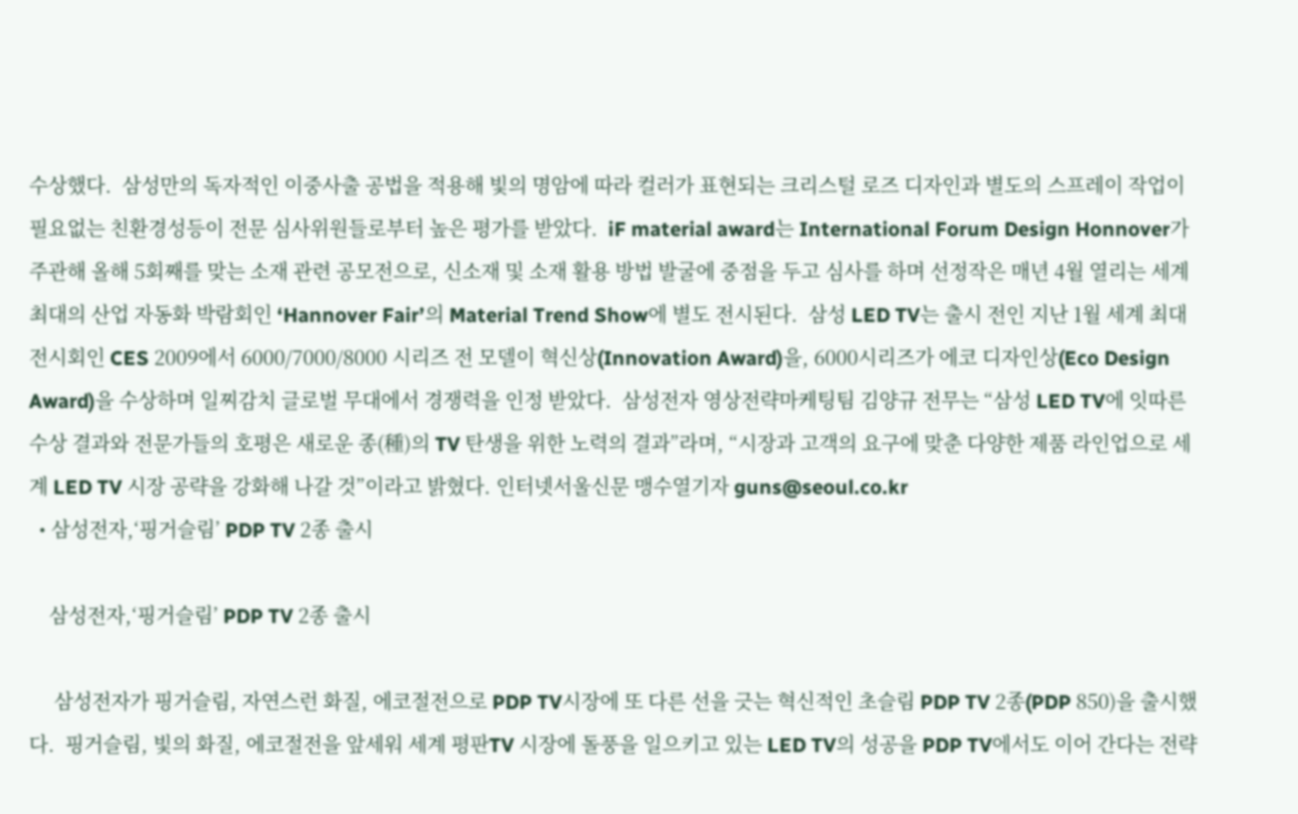수상했다.  삼성만의 독자적인 이중사출 공법을 적용해 빛의 명암에 따라 컬러가 표현되는 크리스털 로즈 디자인과 별도의 스프레이 작업이 필요없는 친환경성등이 전문 심사위원들로부터 높은 평가를 받았다.  iF material award는 International Forum Design Honnover가 주관해 올해 5회째를 맞는 소재 관련 공모전으로, 신소재 및 소재 활용 방법 발굴에 중점을 두고 심사를 하며 선정작은 매년 4월 열리는 세계 최대의 산업 자동화 박람회인 ‘Hannover Fair’의 Material Trend Show에 별도 전시된다.  삼성 LED TV는 출시 전인 지난 1월 세계 최대 전시회인 CES 2009에서 6000/7000/8000 시리즈 전 모델이 혁신상(Innovation Award)을, 6000시리즈가 에코 디자인상(Eco Design Award)을 수상하며 일찌감치 글로벌 무대에서 경쟁력을 인정 받았다.  삼성전자 영상전략마케팅팀 김양규 전무는 “삼성 LED TV에 잇따른 수상 결과와 전문가들의 호평은 새로운 종(種)의 TV 탄생을 위한 노력의 결과”라며, “시장과 고객의 요구에 맞춘 다양한 제품 라인업으로 세계 LED TV 시장 공략을 강화해 나갈 것”이라고 밝혔다. 인터넷서울신문 맹수열기자 guns@seoul.co.kr
  • 삼성전자,‘핑거슬림’ PDP TV 2종 출시

    삼성전자,‘핑거슬림’ PDP TV 2종 출시

     삼성전자가 핑거슬림, 자연스런 화질, 에코절전으로 PDP TV시장에 또 다른 선을 긋는 혁신적인 초슬림 PDP TV 2종(PDP 850)을 출시했다.  핑거슬림, 빛의 화질, 에코절전을 앞세워 세계 평판TV 시장에 돌풍을 일으키고 있는 LED TV의 성공을 PDP TV에서도 이어 간다는 전략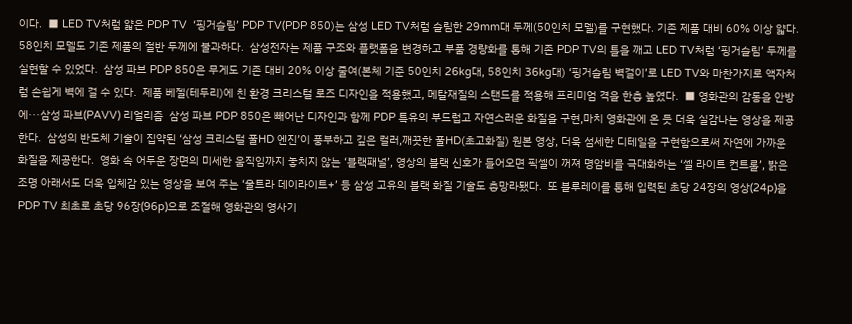이다.  ■ LED TV처럼 얇은 PDP TV  ‘핑거슬림’ PDP TV(PDP 850)는 삼성 LED TV처럼 슬림한 29mm대 두께(50인치 모델)를 구현했다. 기존 제품 대비 60% 이상 얇다. 58인치 모델도 기존 제품의 절반 두께에 불과하다.  삼성전자는 제품 구조와 플랫폼을 변경하고 부품 경량화를 통해 기존 PDP TV의 틀을 깨고 LED TV처럼 ‘핑거슬림’ 두께를 실현할 수 있었다.  삼성 파브 PDP 850은 무게도 기존 대비 20% 이상 줄여(본체 기준 50인치 26kg대, 58인치 36kg대) ‘핑거슬림 벽걸이’로 LED TV와 마찬가지로 액자처럼 손쉽게 벽에 걸 수 있다.  제품 베젤(테두리)에 친 환경 크리스털 로즈 디자인을 적용했고, 메탈재질의 스탠드를 적용해 프리미엄 격을 한층 높였다.  ■ 영화관의 감동을 안방에···삼성 파브(PAVV) 리얼리즘  삼성 파브 PDP 850은 빼어난 디자인과 함께 PDP 특유의 부드럽고 자연스러운 화질을 구현,마치 영화관에 온 듯 더욱 실감나는 영상을 제공한다.  삼성의 반도체 기술이 집약된 ‘삼성 크리스털 풀HD 엔진’이 풍부하고 깊은 컬러,깨끗한 풀HD(초고화질) 원본 영상, 더욱 섬세한 디테일을 구현함으로써 자연에 가까운 화질을 제공한다.  영화 속 어두운 장면의 미세한 움직임까지 놓치지 않는 ‘블랙패널’, 영상의 블랙 신호가 들어오면 픽셀이 꺼져 명암비를 극대화하는 ‘셀 라이트 컨트롤’, 밝은 조명 아래서도 더욱 입체감 있는 영상을 보여 주는 ‘울트라 데이라이트+’ 등 삼성 고유의 블랙 화질 기술도 총망라됐다.  또 블루레이를 통해 입력된 초당 24장의 영상(24p)을 PDP TV 최초로 초당 96장(96p)으로 조절해 영화관의 영사기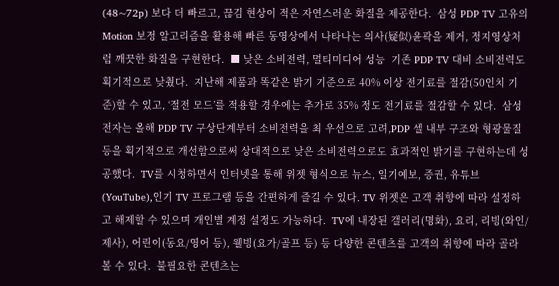(48~72p) 보다 더 빠르고, 끊김 현상이 적은 자연스러운 화질을 제공한다.  삼성 PDP TV 고유의 Motion 보정 알고리즘을 활용해 빠른 동영상에서 나타나는 의사(疑似)윤곽을 제거, 정지영상처럼 깨끗한 화질을 구현한다.  ■ 낮은 소비전력, 멀티미디어 성능  기존 PDP TV 대비 소비전력도 획기적으로 낮췄다.  지난해 제품과 똑같은 밝기 기준으로 40% 이상 전기료를 절감(50인치 기준)할 수 있고, ‘절전 모드’를 적용할 경우에는 추가로 35% 정도 전기료를 절감할 수 있다.  삼성전자는 올해 PDP TV 구상단계부터 소비전력을 최 우선으로 고려,PDP 셀 내부 구조와 형광물질 등을 획기적으로 개선함으로써 상대적으로 낮은 소비전력으로도 효과적인 밝기를 구현하는데 성공했다.  TV를 시청하면서 인터넷을 통해 위젯 형식으로 뉴스, 일기예보, 증권, 유튜브(YouTube),인기 TV 프로그램 등을 간편하게 즐길 수 있다. TV 위젯은 고객 취향에 따라 설정하고 해제할 수 있으며 개인별 계정 설정도 가능하다.  TV에 내장된 갤러리(명화), 요리, 리빙(와인/제사), 어린이(동요/영어 등), 웰빙(요가/골프 등) 등 다양한 콘텐츠를 고객의 취향에 따라 골라 볼 수 있다.  불필요한 콘텐츠는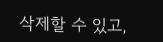삭제할 수 있고,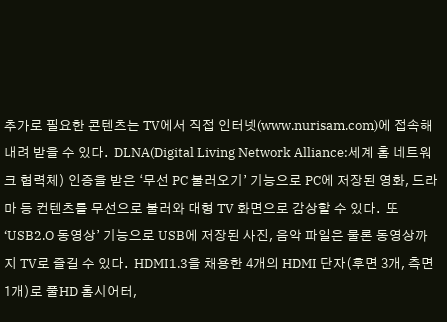추가로 필요한 콘텐츠는 TV에서 직접 인터넷(www.nurisam.com)에 접속해 내려 받을 수 있다.  DLNA(Digital Living Network Alliance:세계 홈 네트워크 협력체) 인증을 받은 ‘무선 PC 불러오기’ 기능으로 PC에 저장된 영화, 드라마 등 컨텐츠를 무선으로 불러와 대형 TV 화면으로 감상할 수 있다.  또 ‘USB2.O 동영상’ 기능으로 USB에 저장된 사진, 음악 파일은 물론 동영상까지 TV로 즐길 수 있다.  HDMI1.3을 채용한 4개의 HDMI 단자(후면 3개, 측면 1개)로 풀HD 홈시어터,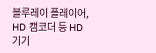블루레이 플레이어, HD 캠코더 등 HD 기기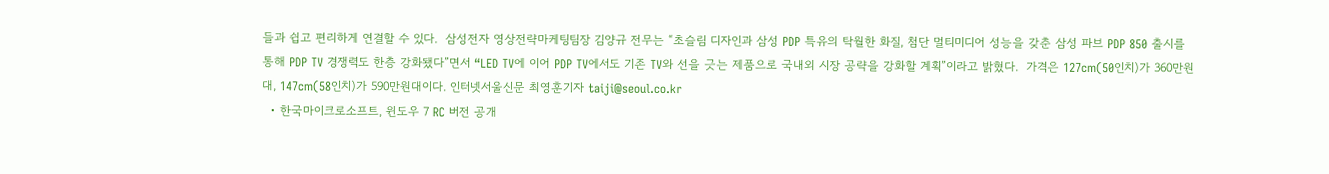들과 쉽고 편리하게 연결할 수 있다.  삼성전자 영상전략마케팅팀장 김양규 전무는 “초슬림 디자인과 삼성 PDP 특유의 탁월한 화질, 첨단 멀티미디어 성능을 갖춘 삼성 파브 PDP 850 출시를 통해 PDP TV 경쟁력도 한층 강화됐다”면서 “LED TV에 이어 PDP TV에서도 기존 TV와 선을 긋는 제품으로 국내외 시장 공략을 강화할 계획”이라고 밝혔다.  가격은 127cm(50인치)가 360만원대, 147cm(58인치)가 590만원대이다. 인터넷서울신문 최영훈기자 taiji@seoul.co.kr
  • 한국마이크로소프트, 윈도우 7 RC 버전 공개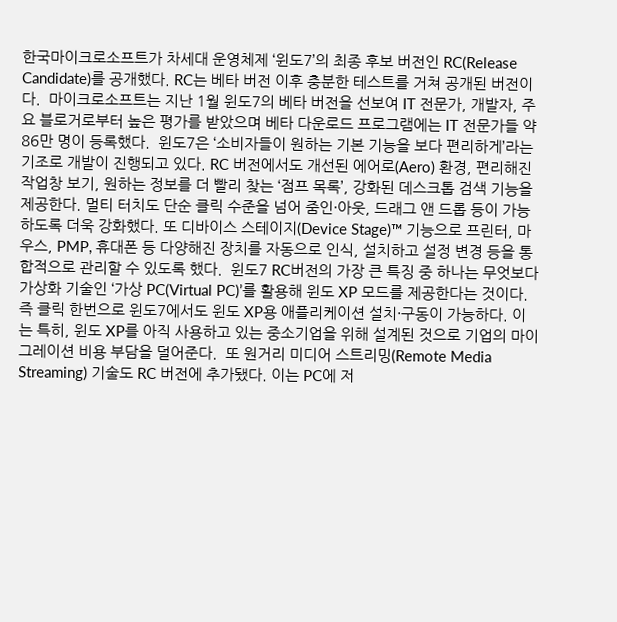한국마이크로소프트가 차세대 운영체제 ‘윈도7’의 최종 후보 버전인 RC(Release Candidate)를 공개했다. RC는 베타 버전 이후 충분한 테스트를 거쳐 공개된 버전이다.  마이크로소프트는 지난 1월 윈도7의 베타 버전을 선보여 IT 전문가, 개발자, 주요 블로거로부터 높은 평가를 받았으며 베타 다운로드 프로그램에는 IT 전문가들 약 86만 명이 등록했다.  윈도7은 ‘소비자들이 원하는 기본 기능을 보다 편리하게’라는 기조로 개발이 진행되고 있다. RC 버전에서도 개선된 에어로(Aero) 환경, 편리해진 작업창 보기, 원하는 정보를 더 빨리 찾는 ‘점프 목록’, 강화된 데스크톱 검색 기능을 제공한다. 멀티 터치도 단순 클릭 수준을 넘어 줌인·아웃, 드래그 앤 드롭 등이 가능하도록 더욱 강화했다. 또 디바이스 스테이지(Device Stage)™ 기능으로 프린터, 마우스, PMP, 휴대폰 등 다양해진 장치를 자동으로 인식, 설치하고 설정 변경 등을 통합적으로 관리할 수 있도록 했다.  윈도7 RC버전의 가장 큰 특징 중 하나는 무엇보다 가상화 기술인 ‘가상 PC(Virtual PC)’를 활용해 윈도 XP 모드를 제공한다는 것이다. 즉 클릭 한번으로 윈도7에서도 윈도 XP용 애플리케이션 설치·구동이 가능하다. 이는 특히, 윈도 XP를 아직 사용하고 있는 중소기업을 위해 설계된 것으로 기업의 마이그레이션 비용 부담을 덜어준다.  또 원거리 미디어 스트리밍(Remote Media Streaming) 기술도 RC 버전에 추가됐다. 이는 PC에 저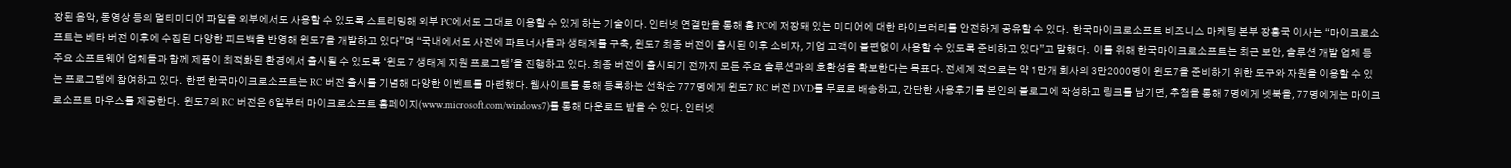장된 음악, 동영상 등의 멀티미디어 파일을 외부에서도 사용할 수 있도록 스트리밍해 외부 PC에서도 그대로 이용할 수 있게 하는 기술이다. 인터넷 연결만을 통해 홈 PC에 저장돼 있는 미디어에 대한 라이브러리를 안전하게 공유할 수 있다.  한국마이크로소프트 비즈니스 마케팅 본부 장홍국 이사는 “마이크로소프트는 베타 버전 이후에 수집된 다양한 피드백을 반영해 윈도7을 개발하고 있다”며 “국내에서도 사전에 파트너사들과 생태계를 구축, 윈도7 최종 버전이 출시된 이후 소비자, 기업 고객이 불편없이 사용할 수 있도록 준비하고 있다”고 말했다.  이를 위해 한국마이크로소프트는 최근 보안, 솔루션 개발 업체 등 주요 소프트웨어 업체들과 함께 제품이 최적화된 환경에서 출시될 수 있도록 ‘윈도 7 생태계 지원 프로그램’을 진행하고 있다. 최종 버전이 출시되기 전까지 모든 주요 솔루션과의 호환성을 확보한다는 목표다. 전세계 적으로는 약 1만개 회사의 3만2000명이 윈도7을 준비하기 위한 도구와 자원을 이용할 수 있는 프로그램에 참여하고 있다.  한편 한국마이크로소프트는 RC 버전 출시를 기념해 다양한 이벤트를 마련했다. 웹사이트를 통해 등록하는 선착순 777명에게 윈도7 RC 버전 DVD를 무료로 배송하고, 간단한 사용후기를 본인의 블로그에 작성하고 링크를 남기면, 추첨을 통해 7명에게 넷북을, 77명에게는 마이크로소프트 마우스를 제공한다.  윈도7의 RC 버전은 6일부터 마이크로소프트 홈페이지(www.microsoft.com/windows7)를 통해 다운로드 받을 수 있다. 인터넷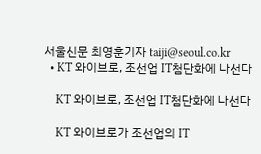서울신문 최영훈기자 taiji@seoul.co.kr
  • KT 와이브로, 조선업 IT첨단화에 나선다

    KT 와이브로, 조선업 IT첨단화에 나선다

    KT 와이브로가 조선업의 IT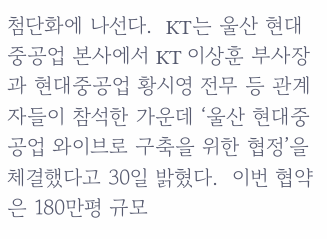첨단화에 나선다.  KT는 울산 현대중공업 본사에서 KT 이상훈 부사장과 현대중공업 황시영 전무 등 관계자들이 참석한 가운데 ‘울산 현대중공업 와이브로 구축을 위한 협정’을 체결했다고 30일 밝혔다.  이번 협약은 180만평 규모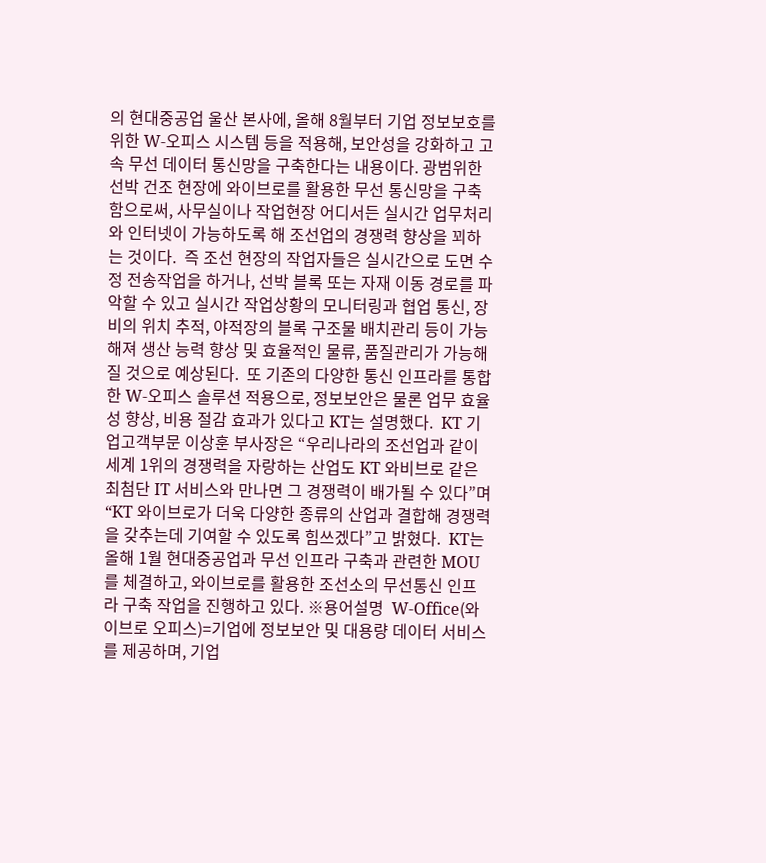의 현대중공업 울산 본사에, 올해 8월부터 기업 정보보호를 위한 W-오피스 시스템 등을 적용해, 보안성을 강화하고 고속 무선 데이터 통신망을 구축한다는 내용이다. 광범위한 선박 건조 현장에 와이브로를 활용한 무선 통신망을 구축함으로써, 사무실이나 작업현장 어디서든 실시간 업무처리와 인터넷이 가능하도록 해 조선업의 경쟁력 향상을 꾀하는 것이다.  즉 조선 현장의 작업자들은 실시간으로 도면 수정 전송작업을 하거나, 선박 블록 또는 자재 이동 경로를 파악할 수 있고 실시간 작업상황의 모니터링과 협업 통신, 장비의 위치 추적, 야적장의 블록 구조물 배치관리 등이 가능해져 생산 능력 향상 및 효율적인 물류, 품질관리가 가능해질 것으로 예상된다.  또 기존의 다양한 통신 인프라를 통합한 W-오피스 솔루션 적용으로, 정보보안은 물론 업무 효율성 향상, 비용 절감 효과가 있다고 KT는 설명했다.  KT 기업고객부문 이상훈 부사장은 “우리나라의 조선업과 같이 세계 1위의 경쟁력을 자랑하는 산업도 KT 와비브로 같은 최첨단 IT 서비스와 만나면 그 경쟁력이 배가될 수 있다”며 “KT 와이브로가 더욱 다양한 종류의 산업과 결합해 경쟁력을 갖추는데 기여할 수 있도록 힘쓰겠다”고 밝혔다.  KT는 올해 1월 현대중공업과 무선 인프라 구축과 관련한 MOU를 체결하고, 와이브로를 활용한 조선소의 무선통신 인프라 구축 작업을 진행하고 있다. ※용어설명  W-Office(와이브로 오피스)=기업에 정보보안 및 대용량 데이터 서비스를 제공하며, 기업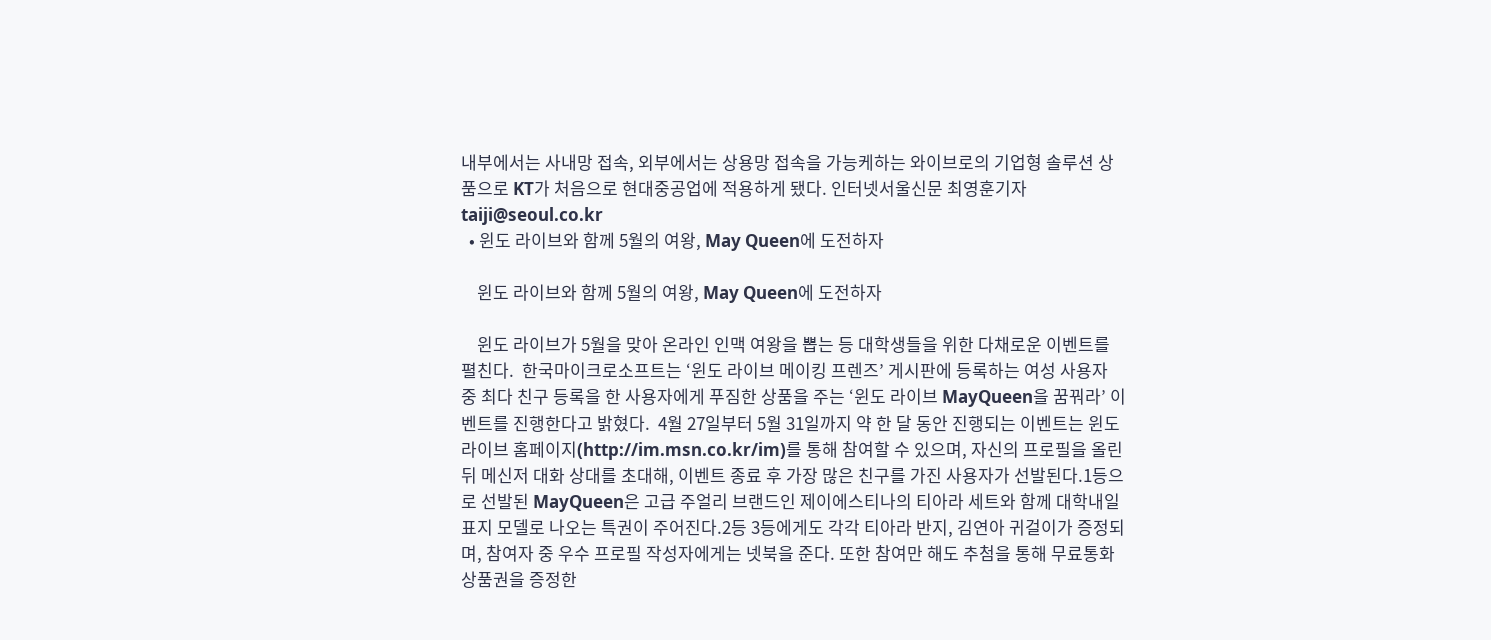내부에서는 사내망 접속, 외부에서는 상용망 접속을 가능케하는 와이브로의 기업형 솔루션 상품으로 KT가 처음으로 현대중공업에 적용하게 됐다. 인터넷서울신문 최영훈기자 taiji@seoul.co.kr
  • 윈도 라이브와 함께 5월의 여왕, May Queen에 도전하자

    윈도 라이브와 함께 5월의 여왕, May Queen에 도전하자

    윈도 라이브가 5월을 맞아 온라인 인맥 여왕을 뽑는 등 대학생들을 위한 다채로운 이벤트를 펼친다.  한국마이크로소프트는 ‘윈도 라이브 메이킹 프렌즈’ 게시판에 등록하는 여성 사용자 중 최다 친구 등록을 한 사용자에게 푸짐한 상품을 주는 ‘윈도 라이브 MayQueen을 꿈꿔라’ 이벤트를 진행한다고 밝혔다.  4월 27일부터 5월 31일까지 약 한 달 동안 진행되는 이벤트는 윈도 라이브 홈페이지(http://im.msn.co.kr/im)를 통해 참여할 수 있으며, 자신의 프로필을 올린 뒤 메신저 대화 상대를 초대해, 이벤트 종료 후 가장 많은 친구를 가진 사용자가 선발된다.1등으로 선발된 MayQueen은 고급 주얼리 브랜드인 제이에스티나의 티아라 세트와 함께 대학내일 표지 모델로 나오는 특권이 주어진다.2등 3등에게도 각각 티아라 반지, 김연아 귀걸이가 증정되며, 참여자 중 우수 프로필 작성자에게는 넷북을 준다. 또한 참여만 해도 추첨을 통해 무료통화 상품권을 증정한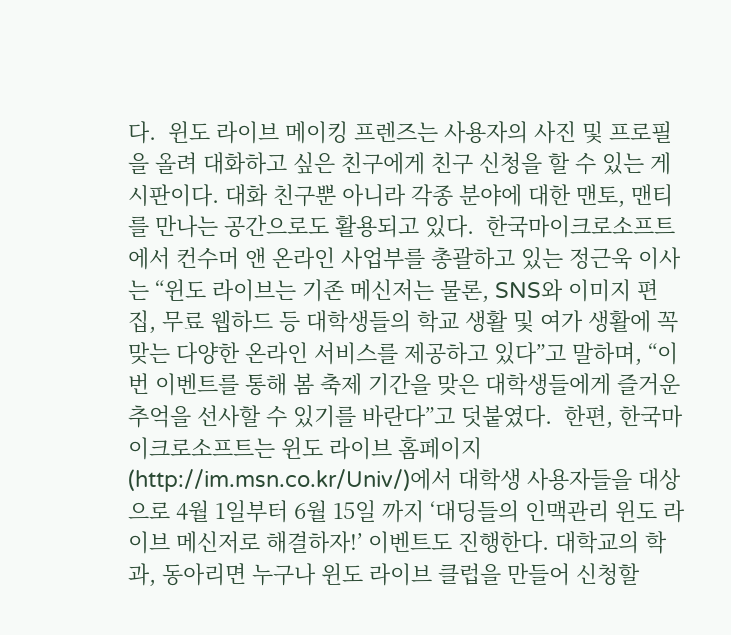다.  윈도 라이브 메이킹 프렌즈는 사용자의 사진 및 프로필을 올려 대화하고 싶은 친구에게 친구 신청을 할 수 있는 게시판이다. 대화 친구뿐 아니라 각종 분야에 대한 맨토, 맨티를 만나는 공간으로도 활용되고 있다.  한국마이크로소프트에서 컨수머 앤 온라인 사업부를 총괄하고 있는 정근욱 이사는 “윈도 라이브는 기존 메신저는 물론, SNS와 이미지 편집, 무료 웹하드 등 대학생들의 학교 생활 및 여가 생활에 꼭 맞는 다양한 온라인 서비스를 제공하고 있다”고 말하며, “이번 이벤트를 통해 봄 축제 기간을 맞은 대학생들에게 즐거운 추억을 선사할 수 있기를 바란다”고 덧붙였다.  한편, 한국마이크로소프트는 윈도 라이브 홈페이지(http://im.msn.co.kr/Univ/)에서 대학생 사용자들을 대상으로 4월 1일부터 6월 15일 까지 ‘대딩들의 인맥관리 윈도 라이브 메신저로 해결하자!’ 이벤트도 진행한다. 대학교의 학과, 동아리면 누구나 윈도 라이브 클럽을 만들어 신청할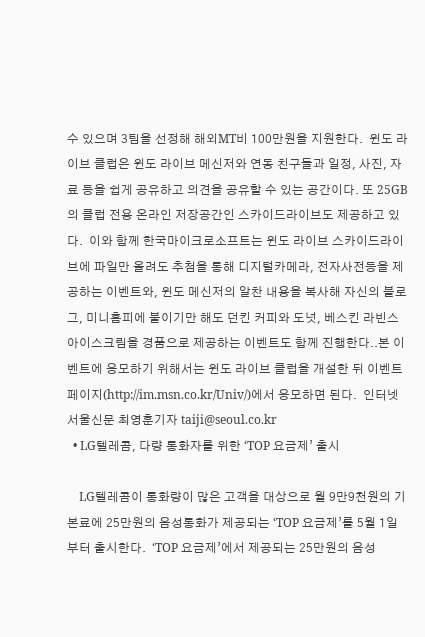수 있으며 3팀을 선정해 해외MT비 100만원을 지원한다.  윈도 라이브 클럽은 윈도 라이브 메신저와 연동 친구들과 일정, 사진, 자료 등을 쉽게 공유하고 의견을 공유할 수 있는 공간이다. 또 25GB의 클럽 전용 온라인 저장공간인 스카이드라이브도 제공하고 있다.  이와 함께 한국마이크로소프트는 윈도 라이브 스카이드라이브에 파일만 올려도 추첨을 통해 디지털카메라, 전자사전등을 제공하는 이벤트와, 윈도 메신저의 알찬 내용을 복사해 자신의 블로그, 미니홈피에 붙이기만 해도 던킨 커피와 도넛, 베스킨 라빈스 아이스크림을 경품으로 제공하는 이벤트도 함께 진행한다..본 이벤트에 응모하기 위해서는 윈도 라이브 클럽을 개설한 뒤 이벤트 페이지(http://im.msn.co.kr/Univ/)에서 응모하면 된다.  인터넷서울신문 최영훈기자 taiji@seoul.co.kr
  • LG텔레콤, 다량 통화자를 위한 ‘TOP 요금제’ 출시

    LG텔레콤이 통화량이 많은 고객을 대상으로 월 9만9천원의 기본료에 25만원의 음성통화가 제공되는 ‘TOP 요금제’를 5월 1일부터 출시한다.  ‘TOP 요금제’에서 제공되는 25만원의 음성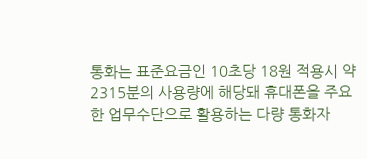통화는 표준요금인 10초당 18원 적용시 약 2315분의 사용량에 해당돼 휴대폰을 주요한 업무수단으로 활용하는 다량 통화자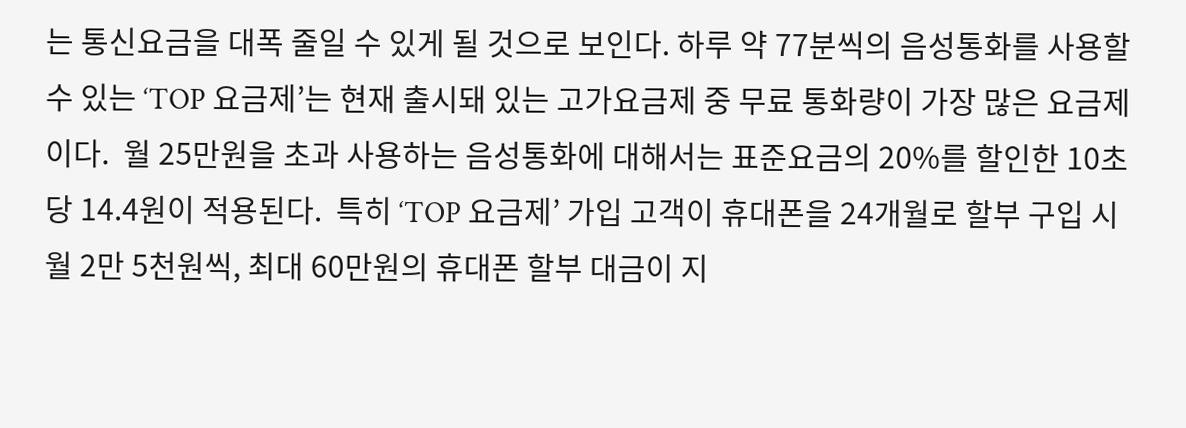는 통신요금을 대폭 줄일 수 있게 될 것으로 보인다. 하루 약 77분씩의 음성통화를 사용할 수 있는 ‘TOP 요금제’는 현재 출시돼 있는 고가요금제 중 무료 통화량이 가장 많은 요금제이다.  월 25만원을 초과 사용하는 음성통화에 대해서는 표준요금의 20%를 할인한 10초당 14.4원이 적용된다.  특히 ‘TOP 요금제’ 가입 고객이 휴대폰을 24개월로 할부 구입 시 월 2만 5천원씩, 최대 60만원의 휴대폰 할부 대금이 지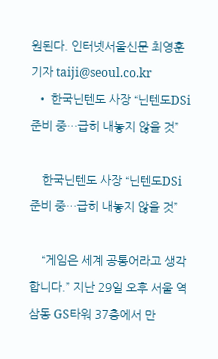원된다. 인터넷서울신문 최영훈기자 taiji@seoul.co.kr
  • 한국닌텐도 사장 “닌텐도DSi 준비 중…급히 내놓지 않을 것”

    한국닌텐도 사장 “닌텐도DSi 준비 중…급히 내놓지 않을 것”

    “게임은 세계 공통어라고 생각합니다.” 지난 29일 오후 서울 역삼동 GS타워 37층에서 만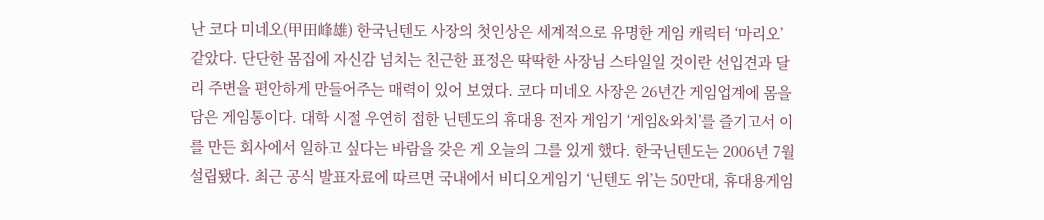난 코다 미네오(甲田峰雄) 한국닌텐도 사장의 첫인상은 세계적으로 유명한 게임 캐릭터 ‘마리오’ 같았다. 단단한 몸집에 자신감 넘치는 친근한 표정은 딱딱한 사장님 스타일일 것이란 선입견과 달리 주변을 편안하게 만들어주는 매력이 있어 보였다. 코다 미네오 사장은 26년간 게임업계에 몸을 담은 게임통이다. 대학 시절 우연히 접한 닌텐도의 휴대용 전자 게임기 ‘게임&와치’를 즐기고서 이를 만든 회사에서 일하고 싶다는 바람을 갖은 게 오늘의 그를 있게 했다. 한국닌텐도는 2006년 7월 설립됐다. 최근 공식 발표자료에 따르면 국내에서 비디오게임기 ‘닌텐도 위’는 50만대, 휴대용게임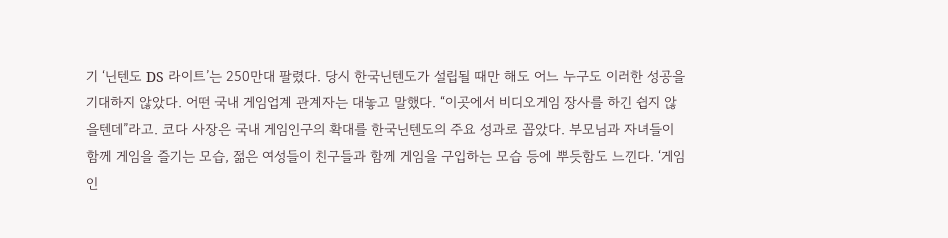기 ‘닌텐도 DS 라이트’는 250만대 팔렸다. 당시 한국닌텐도가 설립될 때만 해도 어느 누구도 이러한 성공을 기대하지 않았다. 어떤 국내 게임업계 관계자는 대놓고 말했다. “이곳에서 비디오게임 장사를 하긴 쉽지 않을텐데”라고. 코다 사장은 국내 게임인구의 확대를 한국닌텐도의 주요 성과로 꼽았다. 부모님과 자녀들이 함께 게임을 즐기는 모습, 젊은 여성들이 친구들과 함께 게임을 구입하는 모습 등에 뿌듯함도 느낀다. ‘게임인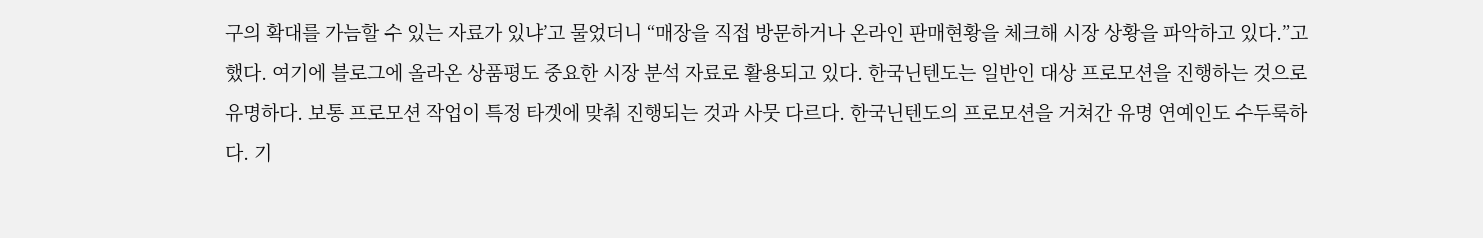구의 확대를 가늠할 수 있는 자료가 있냐’고 물었더니 “매장을 직접 방문하거나 온라인 판매현황을 체크해 시장 상황을 파악하고 있다.”고 했다. 여기에 블로그에 올라온 상품평도 중요한 시장 분석 자료로 활용되고 있다. 한국닌텐도는 일반인 대상 프로모션을 진행하는 것으로 유명하다. 보통 프로모션 작업이 특정 타겟에 맞춰 진행되는 것과 사뭇 다르다. 한국닌텐도의 프로모션을 거쳐간 유명 연예인도 수두룩하다. 기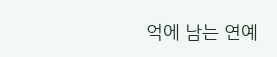억에 남는 연예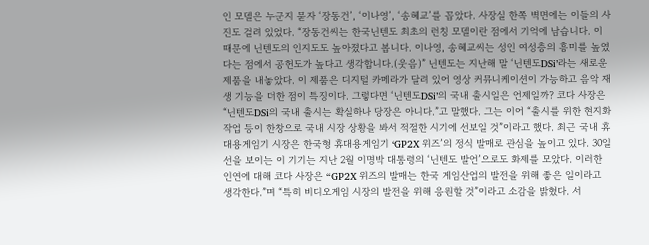인 모델은 누군지 묻자 ‘장동건’, ‘이나영’, ‘송혜교’를 꼽았다. 사장실 한쪽 벽면에는 이들의 사진도 걸려 있었다. “장동건씨는 한국닌텐도 최초의 런칭 모델이란 점에서 기억에 남습니다. 이 때문에 닌텐도의 인지도도 높아졌다고 봅니다. 이나영, 송혜교씨는 성인 여성층의 흥미를 높였다는 점에서 공헌도가 높다고 생각합니다.(웃음)” 닌텐도는 지난해 말 ‘닌텐도DSi’라는 새로운 제품을 내놓았다. 이 제품은 디지털 카메라가 달려 있어 영상 커뮤니케이션이 가능하고 음악 재생 기능을 더한 점이 특징이다. 그렇다면 ‘닌텐도DSi’의 국내 출시일은 언제일까? 코다 사장은 “닌텐도DSi의 국내 출시는 확실하나 당장은 아니다.”고 말했다. 그는 이어 “출시를 위한 현지화 작업 등이 한창으로 국내 시장 상황을 봐서 적절한 시기에 선보일 것”이라고 했다. 최근 국내 휴대용게임기 시장은 한국형 휴대용게임기 ‘GP2X 위즈’의 정식 발매로 관심을 높이고 있다. 30일 선을 보이는 이 기기는 지난 2월 이명박 대통령의 ‘닌텐도 발언’으로도 화제를 모았다. 이러한 인연에 대해 코다 사장은 “GP2X 위즈의 발매는 한국 게임산업의 발전을 위해 좋은 일이라고 생각한다.”며 “특히 비디오게임 시장의 발전을 위해 응원할 것”이라고 소감을 밝혔다. 서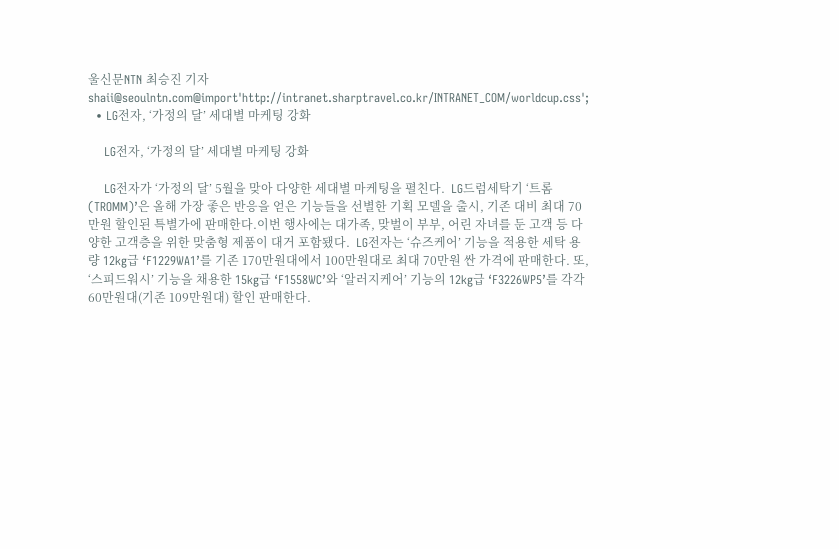울신문NTN 최승진 기자 shaii@seoulntn.com@import'http://intranet.sharptravel.co.kr/INTRANET_COM/worldcup.css';
  • LG전자, ‘가정의 달’ 세대별 마케팅 강화

    LG전자, ‘가정의 달’ 세대별 마케팅 강화

    LG전자가 ‘가정의 달’ 5월을 맞아 다양한 세대별 마케팅을 펼친다.  LG드럼세탁기 ‘트롬(TROMM)’은 올해 가장 좋은 반응을 얻은 기능들을 선별한 기획 모델을 출시, 기존 대비 최대 70만원 할인된 특별가에 판매한다.이번 행사에는 대가족, 맞벌이 부부, 어린 자녀를 둔 고객 등 다양한 고객층을 위한 맞춤형 제품이 대거 포함됐다.  LG전자는 ‘슈즈케어’ 기능을 적용한 세탁 용량 12kg급 ‘F1229WA1’를 기존 170만원대에서 100만원대로 최대 70만원 싼 가격에 판매한다. 또, ‘스피드워시’ 기능을 채용한 15kg급 ‘F1558WC’와 ‘알러지케어’ 기능의 12kg급 ‘F3226WP5’를 각각 60만원대(기존 109만원대) 할인 판매한다.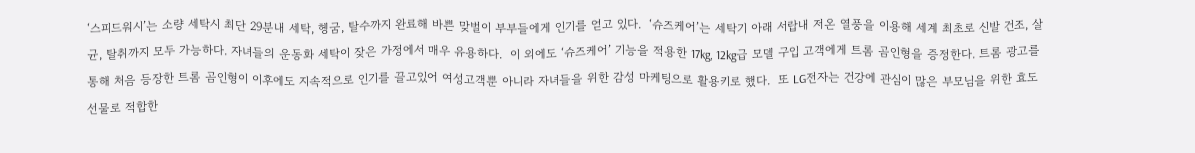‘스피드워시’는 소량 세탁시 최단 29분내 세탁, 헹굼, 탈수까지 완료해 바쁜 맞벌이 부부들에게 인기를 얻고 있다.  ‘슈즈케어’는 세탁기 아래 서랍내 저온 열풍을 이용해 세계 최초로 신발 건조, 살균, 탈취까지 모두 가능하다. 자녀들의 운동화 세탁이 잦은 가정에서 매우 유용하다.  이 외에도 ‘슈즈케어’ 기능을 적용한 17kg, 12kg급 모델 구입 고객에게 트롬 곰인형을 증정한다. 트롬 광고를 통해 처음 등장한 트롬 곰인형이 이후에도 지속적으로 인기를 끌고있어 여성고객뿐 아니라 자녀들을 위한 감성 마케팅으로 활용키로 했다.  또 LG전자는 건강에 관심이 많은 부모님을 위한 효도선물로 적합한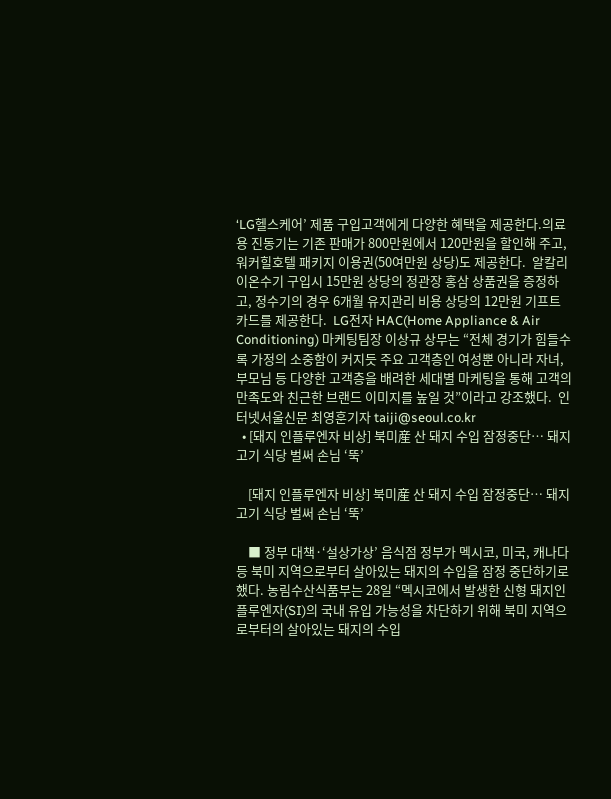‘LG헬스케어’ 제품 구입고객에게 다양한 혜택을 제공한다.의료용 진동기는 기존 판매가 800만원에서 120만원을 할인해 주고, 워커힐호텔 패키지 이용권(50여만원 상당)도 제공한다.  알칼리 이온수기 구입시 15만원 상당의 정관장 홍삼 상품권을 증정하고, 정수기의 경우 6개월 유지관리 비용 상당의 12만원 기프트 카드를 제공한다.  LG전자 HAC(Home Appliance & Air Conditioning) 마케팅팀장 이상규 상무는 “전체 경기가 힘들수록 가정의 소중함이 커지듯 주요 고객층인 여성뿐 아니라 자녀, 부모님 등 다양한 고객층을 배려한 세대별 마케팅을 통해 고객의 만족도와 친근한 브랜드 이미지를 높일 것”이라고 강조했다.  인터넷서울신문 최영훈기자 taiji@seoul.co.kr
  • [돼지 인플루엔자 비상] 북미産 산 돼지 수입 잠정중단… 돼지고기 식당 벌써 손님 ‘뚝’

    [돼지 인플루엔자 비상] 북미産 산 돼지 수입 잠정중단… 돼지고기 식당 벌써 손님 ‘뚝’

    ■ 정부 대책·‘설상가상’ 음식점 정부가 멕시코, 미국, 캐나다 등 북미 지역으로부터 살아있는 돼지의 수입을 잠정 중단하기로 했다. 농림수산식품부는 28일 “멕시코에서 발생한 신형 돼지인플루엔자(SI)의 국내 유입 가능성을 차단하기 위해 북미 지역으로부터의 살아있는 돼지의 수입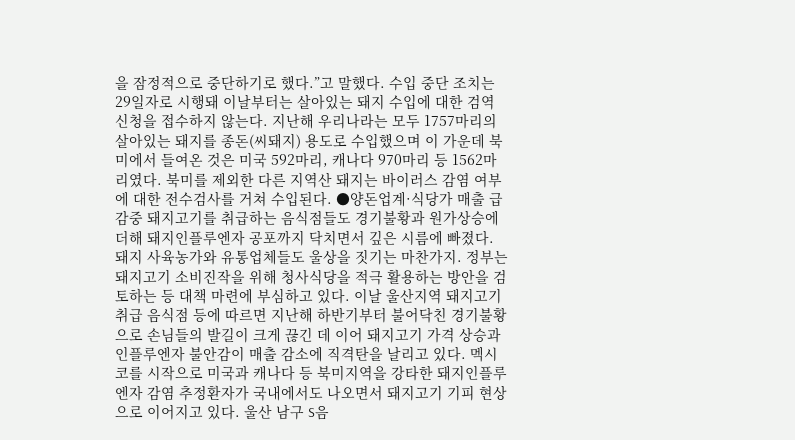을 잠정적으로 중단하기로 했다.”고 말했다. 수입 중단 조치는 29일자로 시행돼 이날부터는 살아있는 돼지 수입에 대한 검역 신청을 접수하지 않는다. 지난해 우리나라는 모두 1757마리의 살아있는 돼지를 종돈(씨돼지) 용도로 수입했으며 이 가운데 북미에서 들여온 것은 미국 592마리, 캐나다 970마리 등 1562마리였다. 북미를 제외한 다른 지역산 돼지는 바이러스 감염 여부에 대한 전수검사를 거쳐 수입된다. ●양돈업계·식당가 매출 급감중 돼지고기를 취급하는 음식점들도 경기불황과 원가상승에 더해 돼지인플루엔자 공포까지 닥치면서 깊은 시름에 빠졌다. 돼지 사육농가와 유통업체들도 울상을 짓기는 마찬가지. 정부는 돼지고기 소비진작을 위해 청사식당을 적극 활용하는 방안을 검토하는 등 대책 마련에 부심하고 있다. 이날 울산지역 돼지고기 취급 음식점 등에 따르면 지난해 하반기부터 불어닥친 경기불황으로 손님들의 발길이 크게 끊긴 데 이어 돼지고기 가격 상승과 인플루엔자 불안감이 매출 감소에 직격탄을 날리고 있다. 멕시코를 시작으로 미국과 캐나다 등 북미지역을 강타한 돼지인플루엔자 감염 추정환자가 국내에서도 나오면서 돼지고기 기피 현상으로 이어지고 있다. 울산 남구 S음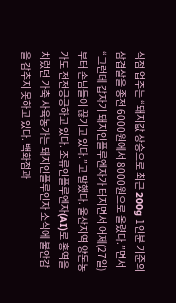식점 업주는 “돼지값 상승으로 최근 200g 1인분 기준의 삼겹살을 종전 6000원에서 8000원으로 올렸다.”면서 “그런데 갑자기 돼지인플루엔자가 터지면서 어제(27일)부터 손님들이 끊기고 있다.”고 말했다. 울산지역 양돈농가도 전전긍긍하고 있다. 조류인플루엔자(AI)로 홍역을 치렀던 가축 사육농가는 돼지인플루인자 소식에 불안감을 감추지 못하고 있다. 백화점과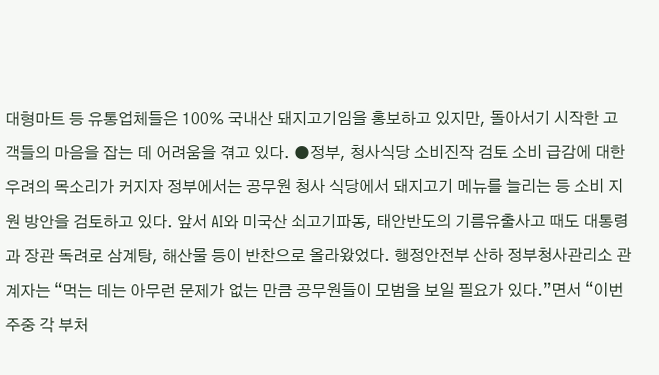대형마트 등 유통업체들은 100% 국내산 돼지고기임을 홍보하고 있지만, 돌아서기 시작한 고객들의 마음을 잡는 데 어려움을 겪고 있다. ●정부, 청사식당 소비진작 검토 소비 급감에 대한 우려의 목소리가 커지자 정부에서는 공무원 청사 식당에서 돼지고기 메뉴를 늘리는 등 소비 지원 방안을 검토하고 있다. 앞서 AI와 미국산 쇠고기파동, 태안반도의 기름유출사고 때도 대통령과 장관 독려로 삼계탕, 해산물 등이 반찬으로 올라왔었다. 행정안전부 산하 정부청사관리소 관계자는 “먹는 데는 아무런 문제가 없는 만큼 공무원들이 모범을 보일 필요가 있다.”면서 “이번 주중 각 부처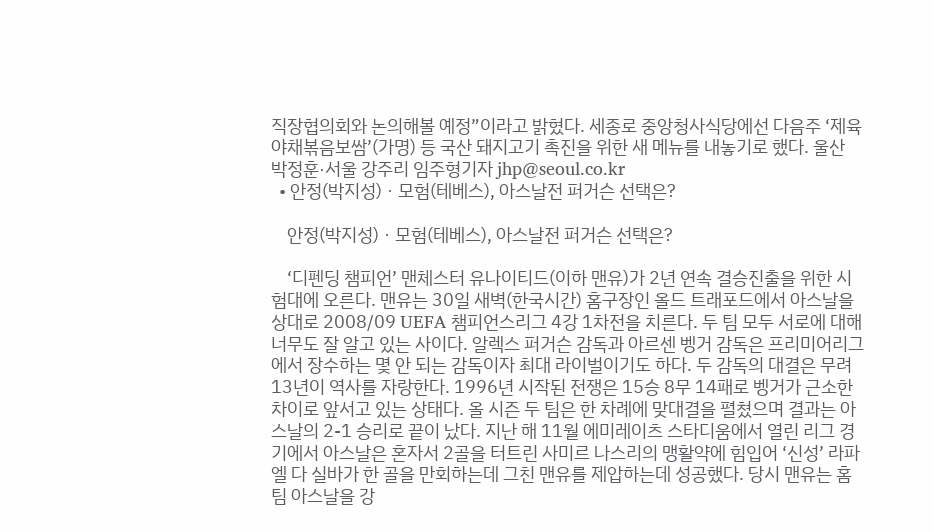직장협의회와 논의해볼 예정”이라고 밝혔다. 세종로 중앙청사식당에선 다음주 ‘제육야채볶음보쌈’(가명) 등 국산 돼지고기 촉진을 위한 새 메뉴를 내놓기로 했다. 울산 박정훈·서울 강주리 임주형기자 jhp@seoul.co.kr
  • 안정(박지성)ㆍ모험(테베스), 아스날전 퍼거슨 선택은?

    안정(박지성)ㆍ모험(테베스), 아스날전 퍼거슨 선택은?

    ‘디펜딩 챔피언’ 맨체스터 유나이티드(이하 맨유)가 2년 연속 결승진출을 위한 시험대에 오른다. 맨유는 30일 새벽(한국시간) 홈구장인 올드 트래포드에서 아스날을 상대로 2008/09 UEFA 챔피언스리그 4강 1차전을 치른다. 두 팀 모두 서로에 대해 너무도 잘 알고 있는 사이다. 알렉스 퍼거슨 감독과 아르센 벵거 감독은 프리미어리그에서 장수하는 몇 안 되는 감독이자 최대 라이벌이기도 하다. 두 감독의 대결은 무려 13년이 역사를 자랑한다. 1996년 시작된 전쟁은 15승 8무 14패로 벵거가 근소한 차이로 앞서고 있는 상태다. 올 시즌 두 팀은 한 차례에 맞대결을 펼쳤으며 결과는 아스날의 2-1 승리로 끝이 났다. 지난 해 11월 에미레이츠 스타디움에서 열린 리그 경기에서 아스날은 혼자서 2골을 터트린 사미르 나스리의 맹활약에 힘입어 ‘신성’ 라파엘 다 실바가 한 골을 만회하는데 그친 맨유를 제압하는데 성공했다. 당시 맨유는 홈팀 아스날을 강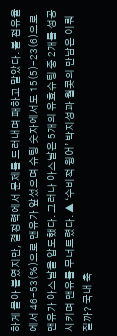하게 몰아 붙였지만, 결정력에서 문제를 드러내며 패하고 말았다. 볼 점유율에서 46-53(%)으로 맨유가 앞섰으며 슈팅 숫자에서도 15(5)-23(6)으로 맨유가 아스날을 압도했다. 그러나 아스날은 5개의 유효슈팅 중 2개를 성공시키며 맨유를 무너트렸다. ▲ ‘수비적 윙어’ 박지성과 월콧의 만남은 이뤄질까? 국내 축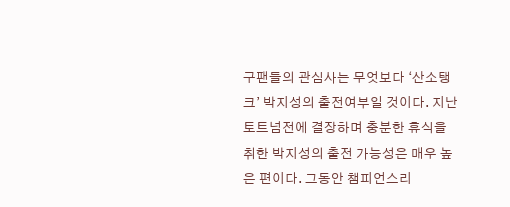구팬들의 관심사는 무엇보다 ‘산소탱크’ 박지성의 출전여부일 것이다. 지난 토트넘전에 결장하며 충분한 휴식을 취한 박지성의 출전 가능성은 매우 높은 편이다. 그동안 챔피언스리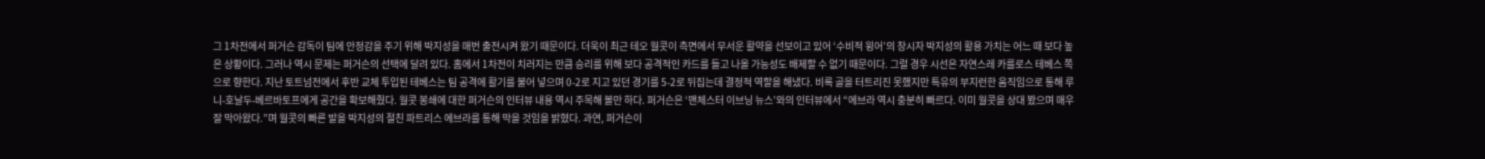그 1차전에서 퍼거슨 감독이 팀에 안정감을 주기 위해 박지성을 매번 출전시켜 왔기 때문이다. 더욱이 최근 테오 월콧이 측면에서 무서운 활약을 선보이고 있어 ‘수비적 윙어’의 창시자 박지성의 활용 가치는 어느 때 보다 높은 상황이다. 그러나 역시 문제는 퍼거슨의 선택에 달려 있다. 홈에서 1차전이 치러지는 만큼 승리를 위해 보다 공격적인 카드를 들고 나올 가능성도 배제할 수 없기 때문이다. 그럴 경우 시선은 자연스레 카를로스 테베스 쪽으로 향한다. 지난 토트넘전에서 후반 교체 투입된 테베스는 팀 공격에 활기를 불어 넣으며 0-2로 지고 있던 경기를 5-2로 뒤집는데 결정적 역할을 해냈다. 비록 골을 터트리진 못했지만 특유의 부지런한 움직임으로 통해 루니-호날두-베르바토프에게 공간을 확보해줬다. 월콧 봉쇄에 대한 퍼거슨의 인터뷰 내용 역시 주목해 볼만 하다. 퍼거슨은 ‘맨체스터 이브닝 뉴스’와의 인터뷰에서 “에브라 역시 충분히 빠르다. 이미 월콧을 상대 봤으며 매우 잘 막아왔다.”며 월콧의 빠른 발을 박지성의 절친 파트리스 에브라를 통해 막을 것임을 밝혔다. 과연, 퍼거슨이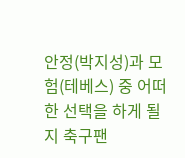안정(박지성)과 모험(테베스) 중 어떠한 선택을 하게 될 지 축구팬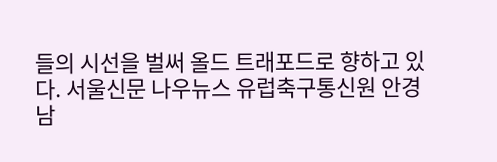들의 시선을 벌써 올드 트래포드로 향하고 있다. 서울신문 나우뉴스 유럽축구통신원 안경남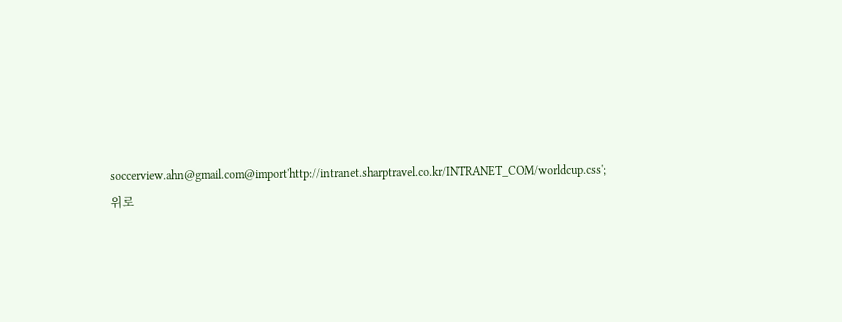soccerview.ahn@gmail.com@import'http://intranet.sharptravel.co.kr/INTRANET_COM/worldcup.css';
위로